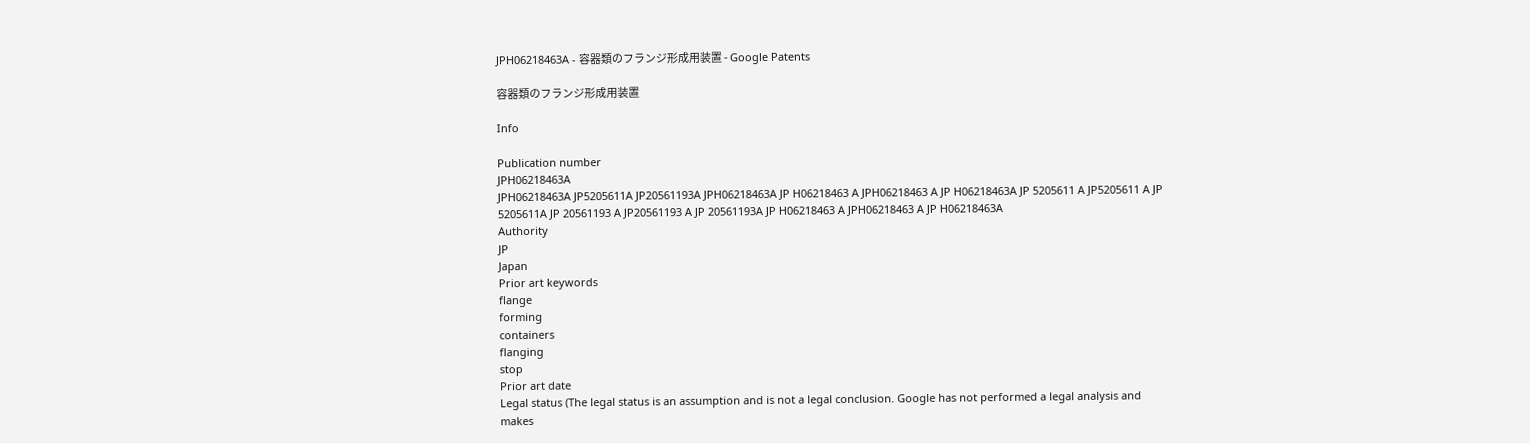JPH06218463A - 容器類のフランジ形成用装置 - Google Patents

容器類のフランジ形成用装置

Info

Publication number
JPH06218463A
JPH06218463A JP5205611A JP20561193A JPH06218463A JP H06218463 A JPH06218463 A JP H06218463A JP 5205611 A JP5205611 A JP 5205611A JP 20561193 A JP20561193 A JP 20561193A JP H06218463 A JPH06218463 A JP H06218463A
Authority
JP
Japan
Prior art keywords
flange
forming
containers
flanging
stop
Prior art date
Legal status (The legal status is an assumption and is not a legal conclusion. Google has not performed a legal analysis and makes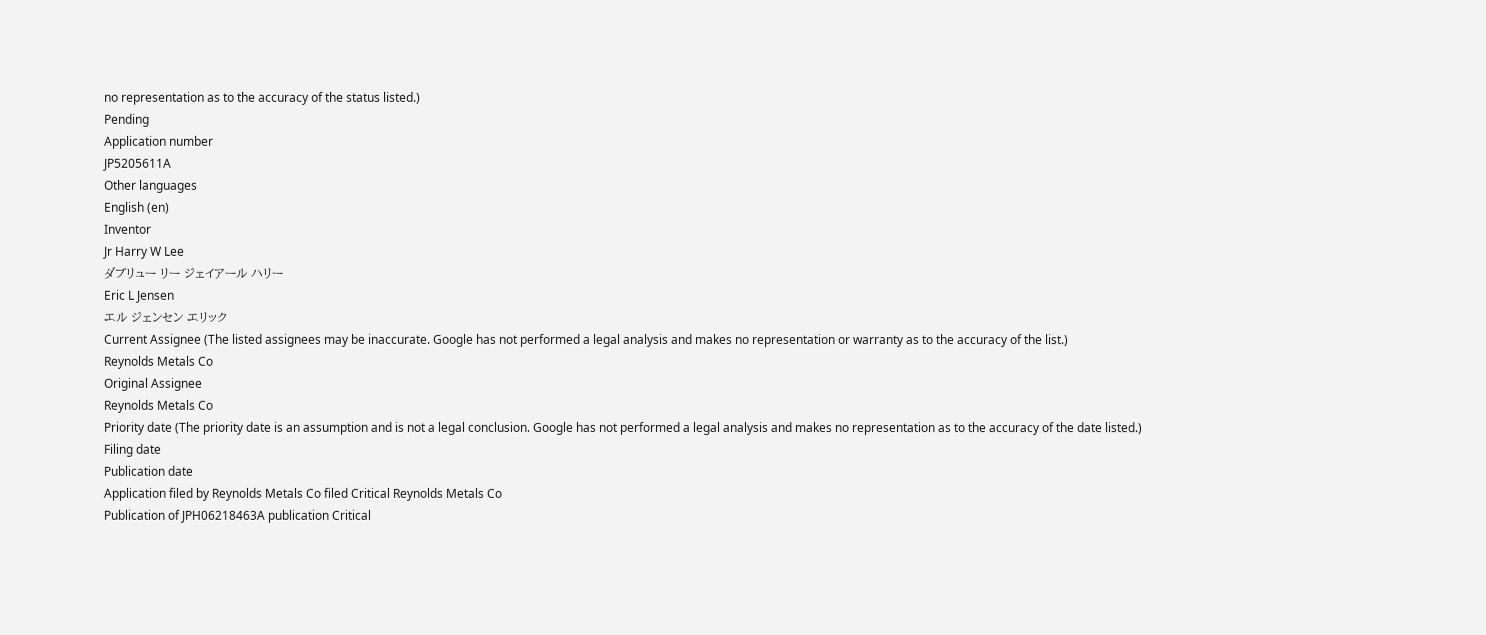no representation as to the accuracy of the status listed.)
Pending
Application number
JP5205611A
Other languages
English (en)
Inventor
Jr Harry W Lee
ダブリュー リー ジェイアール ハリー
Eric L Jensen
エル ジェンセン エリック
Current Assignee (The listed assignees may be inaccurate. Google has not performed a legal analysis and makes no representation or warranty as to the accuracy of the list.)
Reynolds Metals Co
Original Assignee
Reynolds Metals Co
Priority date (The priority date is an assumption and is not a legal conclusion. Google has not performed a legal analysis and makes no representation as to the accuracy of the date listed.)
Filing date
Publication date
Application filed by Reynolds Metals Co filed Critical Reynolds Metals Co
Publication of JPH06218463A publication Critical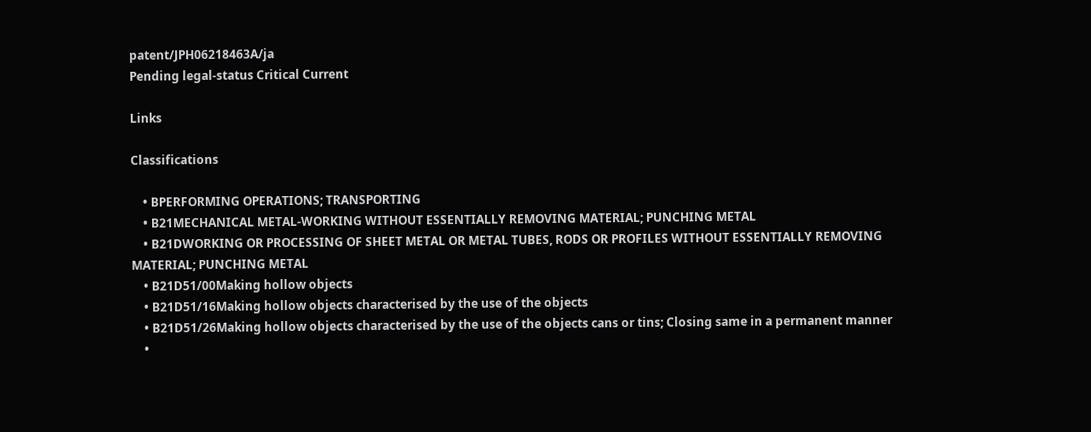patent/JPH06218463A/ja
Pending legal-status Critical Current

Links

Classifications

    • BPERFORMING OPERATIONS; TRANSPORTING
    • B21MECHANICAL METAL-WORKING WITHOUT ESSENTIALLY REMOVING MATERIAL; PUNCHING METAL
    • B21DWORKING OR PROCESSING OF SHEET METAL OR METAL TUBES, RODS OR PROFILES WITHOUT ESSENTIALLY REMOVING MATERIAL; PUNCHING METAL
    • B21D51/00Making hollow objects
    • B21D51/16Making hollow objects characterised by the use of the objects
    • B21D51/26Making hollow objects characterised by the use of the objects cans or tins; Closing same in a permanent manner
    •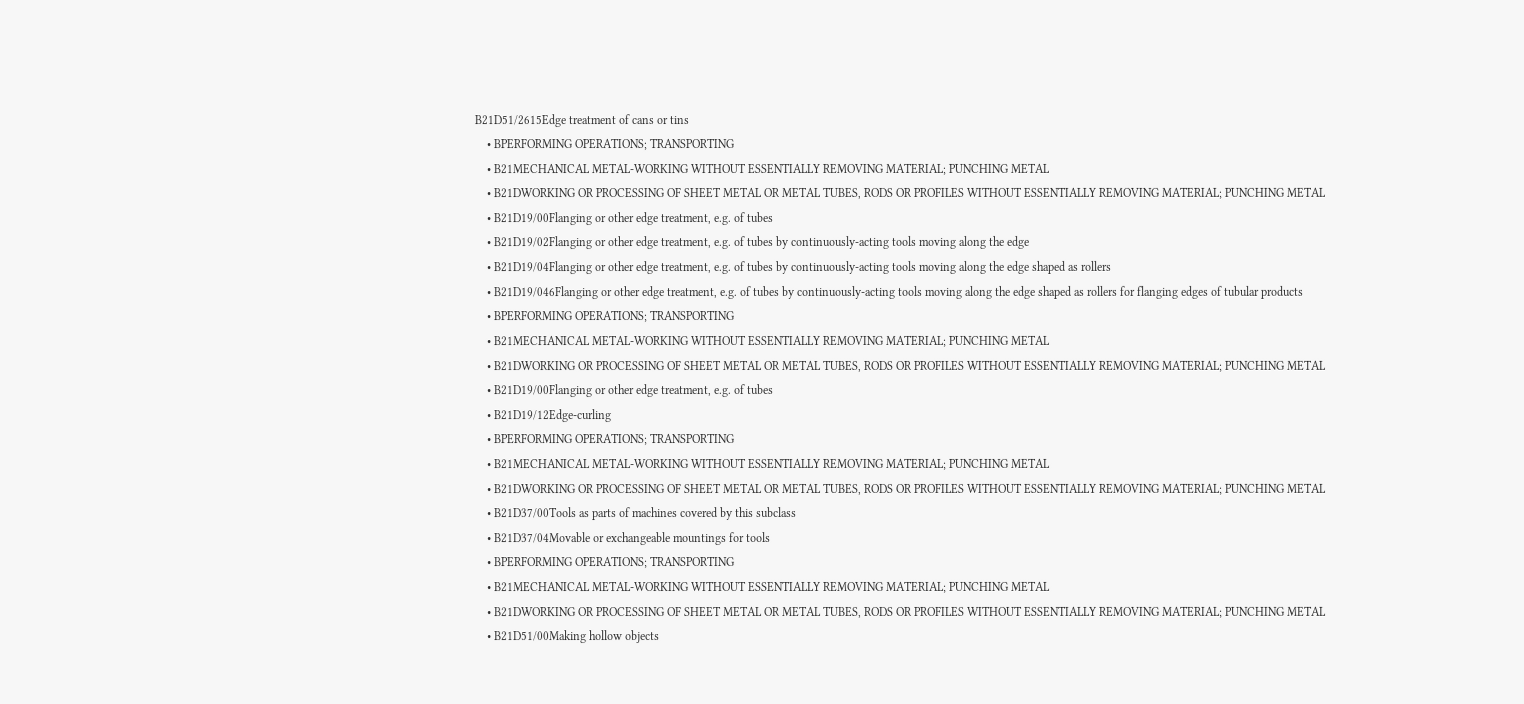B21D51/2615Edge treatment of cans or tins
    • BPERFORMING OPERATIONS; TRANSPORTING
    • B21MECHANICAL METAL-WORKING WITHOUT ESSENTIALLY REMOVING MATERIAL; PUNCHING METAL
    • B21DWORKING OR PROCESSING OF SHEET METAL OR METAL TUBES, RODS OR PROFILES WITHOUT ESSENTIALLY REMOVING MATERIAL; PUNCHING METAL
    • B21D19/00Flanging or other edge treatment, e.g. of tubes
    • B21D19/02Flanging or other edge treatment, e.g. of tubes by continuously-acting tools moving along the edge
    • B21D19/04Flanging or other edge treatment, e.g. of tubes by continuously-acting tools moving along the edge shaped as rollers
    • B21D19/046Flanging or other edge treatment, e.g. of tubes by continuously-acting tools moving along the edge shaped as rollers for flanging edges of tubular products
    • BPERFORMING OPERATIONS; TRANSPORTING
    • B21MECHANICAL METAL-WORKING WITHOUT ESSENTIALLY REMOVING MATERIAL; PUNCHING METAL
    • B21DWORKING OR PROCESSING OF SHEET METAL OR METAL TUBES, RODS OR PROFILES WITHOUT ESSENTIALLY REMOVING MATERIAL; PUNCHING METAL
    • B21D19/00Flanging or other edge treatment, e.g. of tubes
    • B21D19/12Edge-curling
    • BPERFORMING OPERATIONS; TRANSPORTING
    • B21MECHANICAL METAL-WORKING WITHOUT ESSENTIALLY REMOVING MATERIAL; PUNCHING METAL
    • B21DWORKING OR PROCESSING OF SHEET METAL OR METAL TUBES, RODS OR PROFILES WITHOUT ESSENTIALLY REMOVING MATERIAL; PUNCHING METAL
    • B21D37/00Tools as parts of machines covered by this subclass
    • B21D37/04Movable or exchangeable mountings for tools
    • BPERFORMING OPERATIONS; TRANSPORTING
    • B21MECHANICAL METAL-WORKING WITHOUT ESSENTIALLY REMOVING MATERIAL; PUNCHING METAL
    • B21DWORKING OR PROCESSING OF SHEET METAL OR METAL TUBES, RODS OR PROFILES WITHOUT ESSENTIALLY REMOVING MATERIAL; PUNCHING METAL
    • B21D51/00Making hollow objects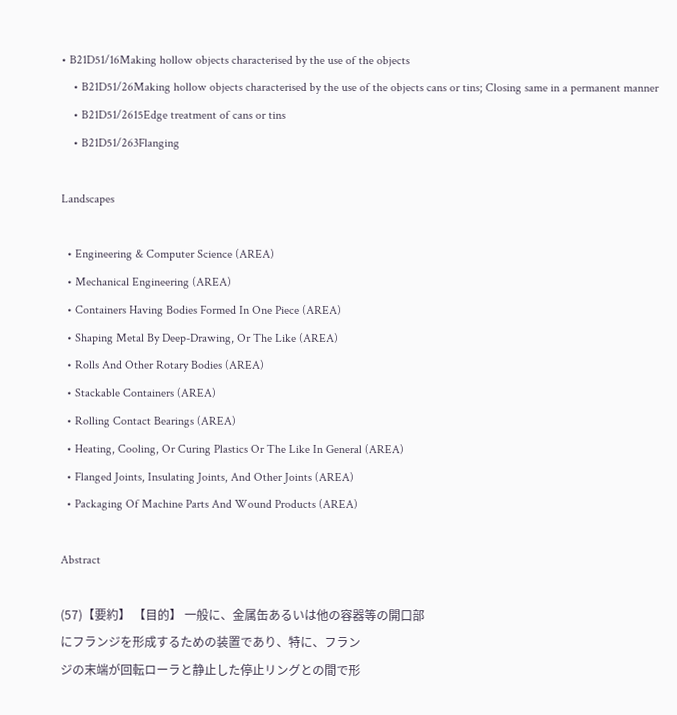• B21D51/16Making hollow objects characterised by the use of the objects
    • B21D51/26Making hollow objects characterised by the use of the objects cans or tins; Closing same in a permanent manner
    • B21D51/2615Edge treatment of cans or tins
    • B21D51/263Flanging

Landscapes

  • Engineering & Computer Science (AREA)
  • Mechanical Engineering (AREA)
  • Containers Having Bodies Formed In One Piece (AREA)
  • Shaping Metal By Deep-Drawing, Or The Like (AREA)
  • Rolls And Other Rotary Bodies (AREA)
  • Stackable Containers (AREA)
  • Rolling Contact Bearings (AREA)
  • Heating, Cooling, Or Curing Plastics Or The Like In General (AREA)
  • Flanged Joints, Insulating Joints, And Other Joints (AREA)
  • Packaging Of Machine Parts And Wound Products (AREA)

Abstract

(57)【要約】 【目的】 一般に、金属缶あるいは他の容器等の開口部
にフランジを形成するための装置であり、特に、フラン
ジの末端が回転ローラと静止した停止リングとの間で形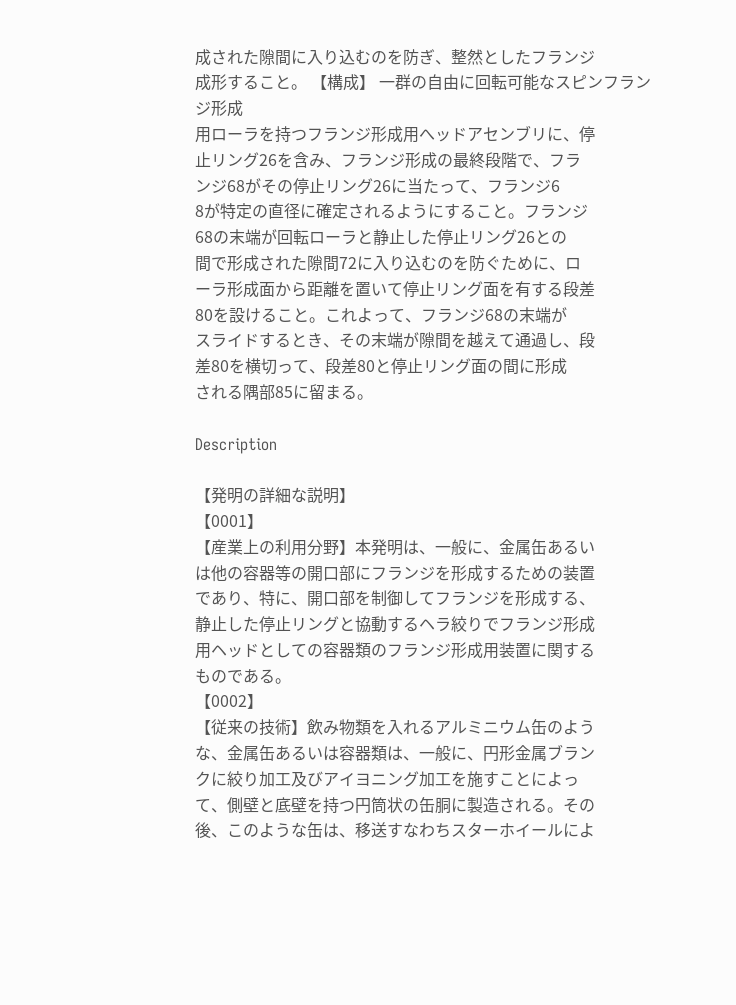成された隙間に入り込むのを防ぎ、整然としたフランジ
成形すること。 【構成】 一群の自由に回転可能なスピンフランジ形成
用ローラを持つフランジ形成用へッドアセンブリに、停
止リング26を含み、フランジ形成の最終段階で、フラ
ンジ68がその停止リング26に当たって、フランジ6
8が特定の直径に確定されるようにすること。フランジ
68の末端が回転ローラと静止した停止リング26との
間で形成された隙間72に入り込むのを防ぐために、ロ
ーラ形成面から距離を置いて停止リング面を有する段差
80を設けること。これよって、フランジ68の末端が
スライドするとき、その末端が隙間を越えて通過し、段
差80を横切って、段差80と停止リング面の間に形成
される隅部85に留まる。

Description

【発明の詳細な説明】
【0001】
【産業上の利用分野】本発明は、一般に、金属缶あるい
は他の容器等の開口部にフランジを形成するための装置
であり、特に、開口部を制御してフランジを形成する、
静止した停止リングと協動するヘラ絞りでフランジ形成
用ヘッドとしての容器類のフランジ形成用装置に関する
ものである。
【0002】
【従来の技術】飲み物類を入れるアルミニウム缶のよう
な、金属缶あるいは容器類は、一般に、円形金属ブラン
クに絞り加工及びアイヨニング加工を施すことによっ
て、側壁と底壁を持つ円筒状の缶胴に製造される。その
後、このような缶は、移送すなわちスターホイールによ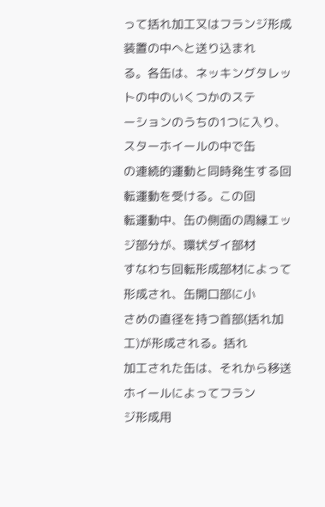って括れ加工又はフランジ形成装置の中へと送り込まれ
る。各缶は、ネッキングタレットの中のいくつかのステ
ーションのうちの1つに入り、スターホイールの中で缶
の連続的運動と同時発生する回転運動を受ける。この回
転運動中、缶の側面の周縁エッジ部分が、環状ダイ部材
すなわち回転形成部材によって形成され、缶開口部に小
さめの直径を持つ首部(括れ加工)が形成される。括れ
加工された缶は、それから移送ホイールによってフラン
ジ形成用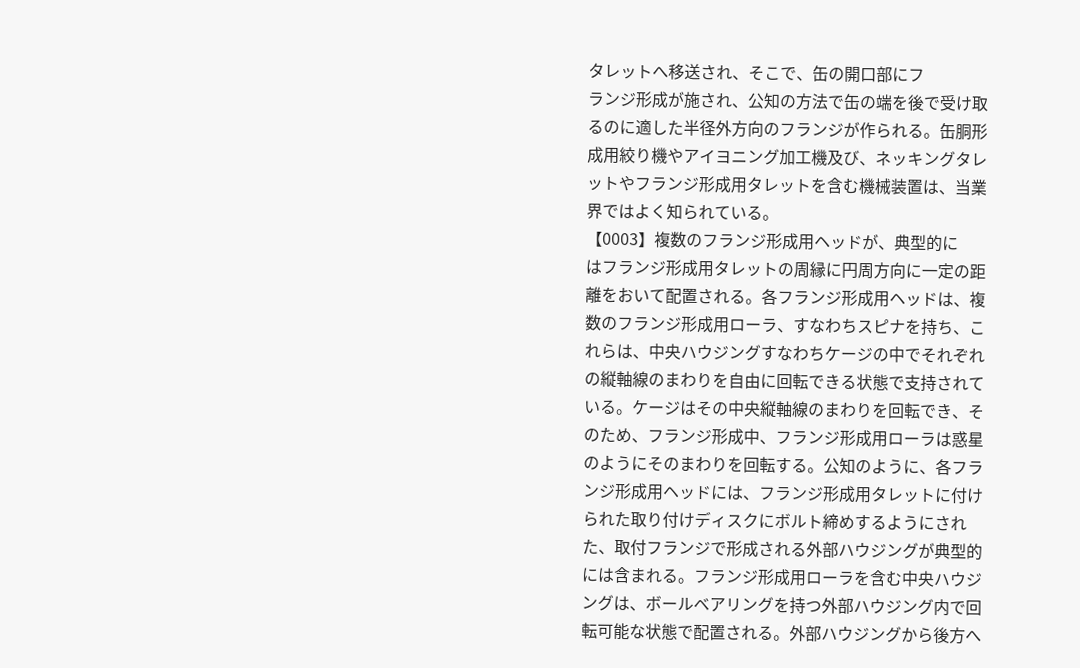タレットへ移送され、そこで、缶の開口部にフ
ランジ形成が施され、公知の方法で缶の端を後で受け取
るのに適した半径外方向のフランジが作られる。缶胴形
成用絞り機やアイヨニング加工機及び、ネッキングタレ
ットやフランジ形成用タレットを含む機械装置は、当業
界ではよく知られている。
【0003】複数のフランジ形成用ヘッドが、典型的に
はフランジ形成用タレットの周縁に円周方向に一定の距
離をおいて配置される。各フランジ形成用ヘッドは、複
数のフランジ形成用ローラ、すなわちスピナを持ち、こ
れらは、中央ハウジングすなわちケージの中でそれぞれ
の縦軸線のまわりを自由に回転できる状態で支持されて
いる。ケージはその中央縦軸線のまわりを回転でき、そ
のため、フランジ形成中、フランジ形成用ローラは惑星
のようにそのまわりを回転する。公知のように、各フラ
ンジ形成用ヘッドには、フランジ形成用タレットに付け
られた取り付けディスクにボルト締めするようにされ
た、取付フランジで形成される外部ハウジングが典型的
には含まれる。フランジ形成用ローラを含む中央ハウジ
ングは、ボールベアリングを持つ外部ハウジング内で回
転可能な状態で配置される。外部ハウジングから後方へ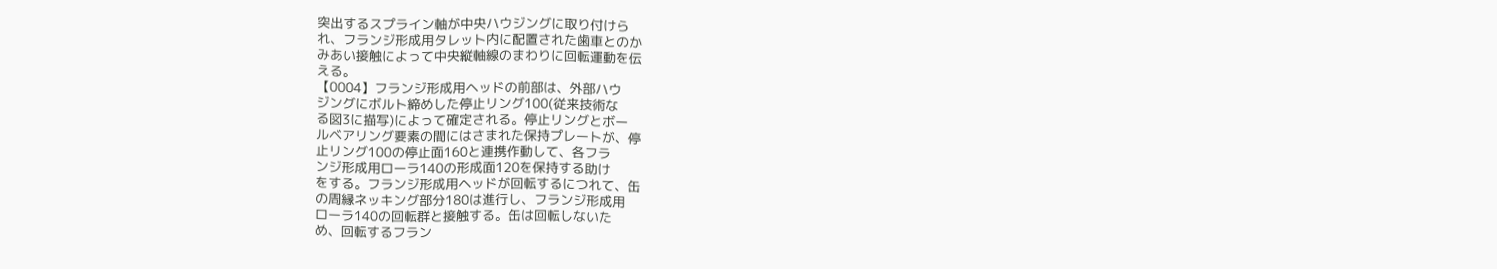突出するスプライン軸が中央ハウジングに取り付けら
れ、フランジ形成用タレット内に配置された歯車とのか
みあい接触によって中央縦軸線のまわりに回転運動を伝
える。
【0004】フランジ形成用ヘッドの前部は、外部ハウ
ジングにボルト締めした停止リング100(従来技術な
る図3に描写)によって確定される。停止リングとボー
ルベアリング要素の間にはさまれた保持プレートが、停
止リング100の停止面160と連携作動して、各フラ
ンジ形成用ローラ140の形成面120を保持する助け
をする。フランジ形成用ヘッドが回転するにつれて、缶
の周縁ネッキング部分180は進行し、フランジ形成用
ローラ140の回転群と接触する。缶は回転しないた
め、回転するフラン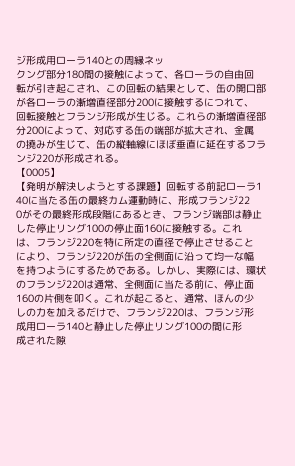ジ形成用ローラ140との周縁ネッ
クング部分180間の接触によって、各ローラの自由回
転が引き起こされ、この回転の結果として、缶の開口部
が各ローラの漸増直径部分200に接触するにつれて、
回転接触とフランジ形成が生じる。これらの漸増直径部
分200によって、対応する缶の端部が拡大され、金属
の撓みが生じて、缶の縦軸線にほぼ垂直に延在するフラ
ンジ220が形成される。
【0005】
【発明が解決しようとする課題】回転する前記ローラ1
40に当たる缶の最終カム運動時に、形成フランジ22
0がその最終形成段階にあるとき、フランジ端部は静止
した停止リング100の停止面160に接触する。これ
は、フランジ220を特に所定の直径で停止させること
により、フランジ220が缶の全側面に沿って均一な幅
を持つようにするためである。しかし、実際には、環状
のフランジ220は通常、全側面に当たる前に、停止面
160の片側を叩く。これが起こると、通常、ほんの少
しの力を加えるだけで、フランジ220は、フランジ形
成用ローラ140と静止した停止リング100の間に形
成された隙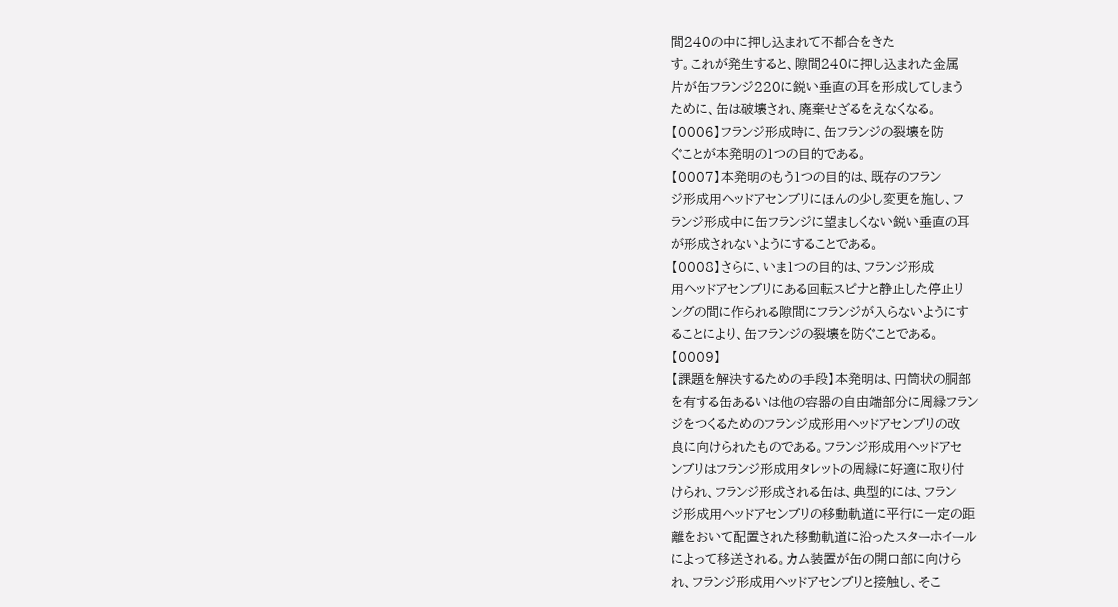間240の中に押し込まれて不都合をきた
す。これが発生すると、隙間240に押し込まれた金属
片が缶フランジ220に鋭い垂直の耳を形成してしまう
ために、缶は破壊され、廃棄せざるをえなくなる。
【0006】フランジ形成時に、缶フランジの裂壊を防
ぐことが本発明の1つの目的である。
【0007】本発明のもう1つの目的は、既存のフラン
ジ形成用ヘッドアセンブリにほんの少し変更を施し、フ
ランジ形成中に缶フランジに望ましくない鋭い垂直の耳
が形成されないようにすることである。
【0008】さらに、いま1つの目的は、フランジ形成
用ヘッドアセンブリにある回転スピナと静止した停止リ
ングの間に作られる隙間にフランジが入らないようにす
ることにより、缶フランジの裂壊を防ぐことである。
【0009】
【課題を解決するための手段】本発明は、円筒状の胴部
を有する缶あるいは他の容器の自由端部分に周縁フラン
ジをつくるためのフランジ成形用ヘッドアセンブリの改
良に向けられたものである。フランジ形成用ヘッドアセ
ンブリはフランジ形成用タレットの周縁に好適に取り付
けられ、フランジ形成される缶は、典型的には、フラン
ジ形成用ヘッドアセンブリの移動軌道に平行に一定の距
離をおいて配置された移動軌道に沿ったスターホイール
によって移送される。カム装置が缶の開口部に向けら
れ、フランジ形成用ヘッドアセンブリと接触し、そこ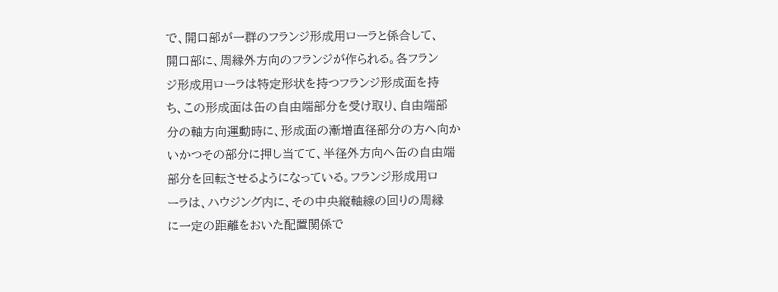で、開口部が一群のフランジ形成用ローラと係合して、
開口部に、周縁外方向のフランジが作られる。各フラン
ジ形成用ローラは特定形状を持つフランジ形成面を持
ち、この形成面は缶の自由端部分を受け取り、自由端部
分の軸方向運動時に、形成面の漸増直径部分の方へ向か
いかつその部分に押し当てて、半径外方向へ缶の自由端
部分を回転させるようになっている。フランジ形成用ロ
ーラは、ハウジング内に、その中央縦軸線の回りの周縁
に一定の距離をおいた配置関係で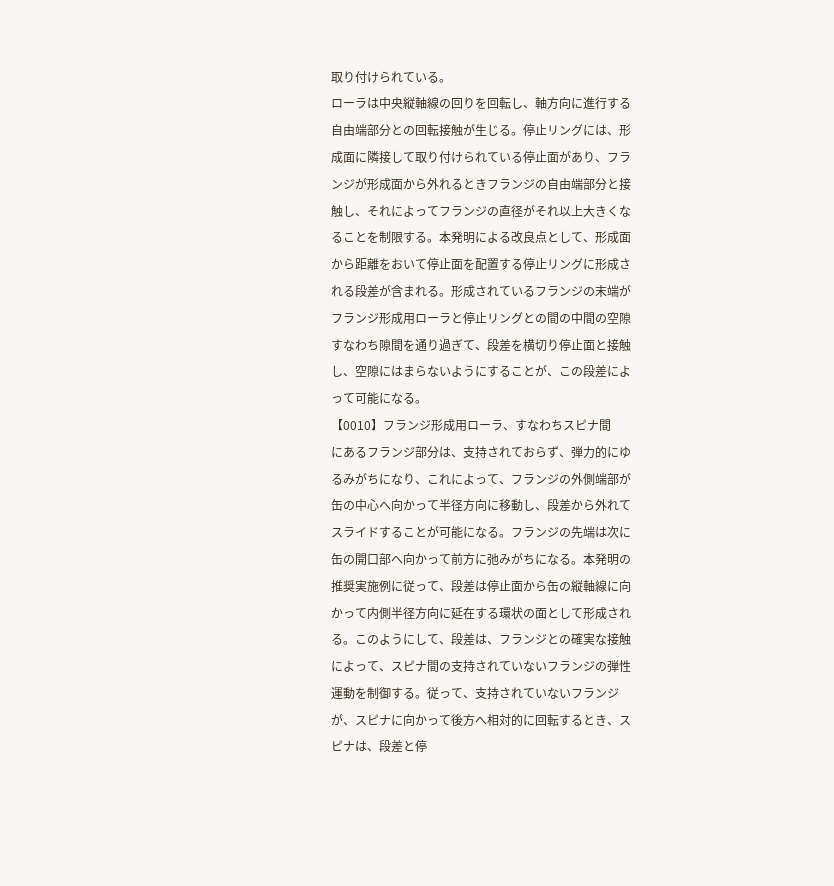取り付けられている。
ローラは中央縦軸線の回りを回転し、軸方向に進行する
自由端部分との回転接触が生じる。停止リングには、形
成面に隣接して取り付けられている停止面があり、フラ
ンジが形成面から外れるときフランジの自由端部分と接
触し、それによってフランジの直径がそれ以上大きくな
ることを制限する。本発明による改良点として、形成面
から距離をおいて停止面を配置する停止リングに形成さ
れる段差が含まれる。形成されているフランジの末端が
フランジ形成用ローラと停止リングとの間の中間の空隙
すなわち隙間を通り過ぎて、段差を横切り停止面と接触
し、空隙にはまらないようにすることが、この段差によ
って可能になる。
【0010】フランジ形成用ローラ、すなわちスピナ間
にあるフランジ部分は、支持されておらず、弾力的にゆ
るみがちになり、これによって、フランジの外側端部が
缶の中心へ向かって半径方向に移動し、段差から外れて
スライドすることが可能になる。フランジの先端は次に
缶の開口部へ向かって前方に弛みがちになる。本発明の
推奨実施例に従って、段差は停止面から缶の縦軸線に向
かって内側半径方向に延在する環状の面として形成され
る。このようにして、段差は、フランジとの確実な接触
によって、スピナ間の支持されていないフランジの弾性
運動を制御する。従って、支持されていないフランジ
が、スピナに向かって後方へ相対的に回転するとき、ス
ピナは、段差と停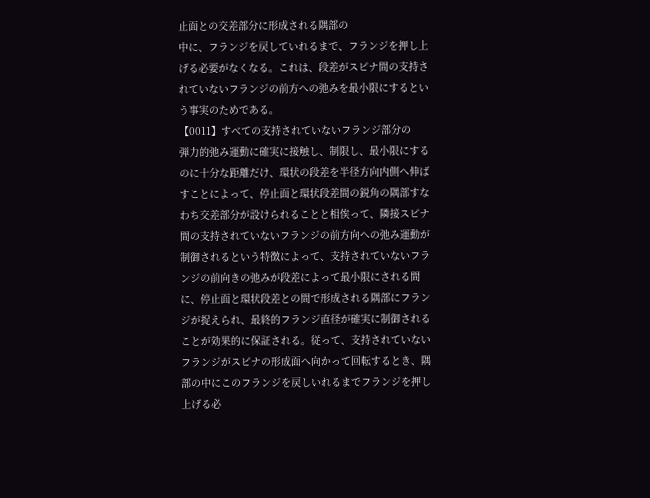止面との交差部分に形成される隅部の
中に、フランジを戻していれるまで、フランジを押し上
げる必要がなくなる。これは、段差がスピナ間の支持さ
れていないフランジの前方への弛みを最小限にするとい
う事実のためである。
【0011】すべての支持されていないフランジ部分の
弾力的弛み運動に確実に接触し、制限し、最小限にする
のに十分な距離だけ、環状の段差を半径方向内側へ伸ば
すことによって、停止面と環状段差間の鋭角の隅部すな
わち交差部分が設けられることと相俟って、隣接スピナ
間の支持されていないフランジの前方向への弛み運動が
制御されるという特徴によって、支持されていないフラ
ンジの前向きの弛みが段差によって最小限にされる間
に、停止面と環状段差との間で形成される隅部にフラン
ジが捉えられ、最終的フランジ直径が確実に制御される
ことが効果的に保証される。従って、支持されていない
フランジがスピナの形成面へ向かって回転するとき、隅
部の中にこのフランジを戻しいれるまでフランジを押し
上げる必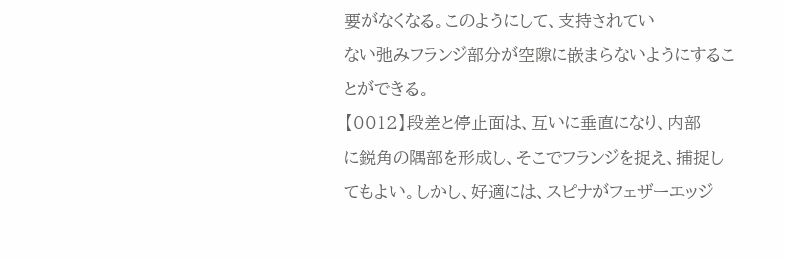要がなくなる。このようにして、支持されてい
ない弛みフランジ部分が空隙に嵌まらないようにするこ
とができる。
【0012】段差と停止面は、互いに垂直になり、内部
に鋭角の隅部を形成し、そこでフランジを捉え、捕捉し
てもよい。しかし、好適には、スピナがフェザーエッジ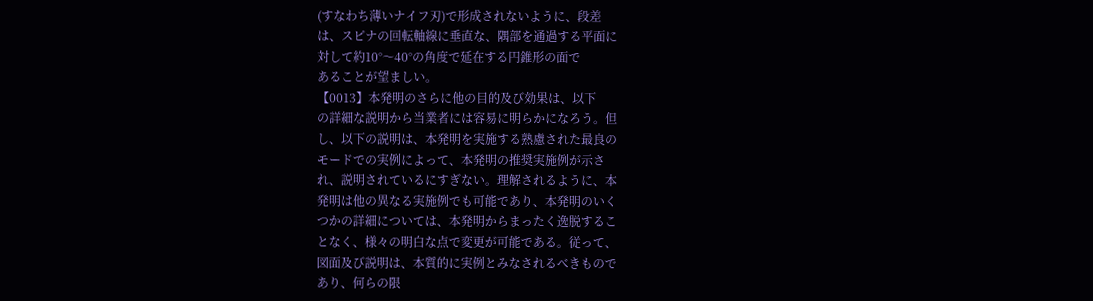(すなわち薄いナイフ刃)で形成されないように、段差
は、スピナの回転軸線に垂直な、隅部を通過する平面に
対して約10°〜40°の角度で延在する円錐形の面で
あることが望ましい。
【0013】本発明のさらに他の目的及び効果は、以下
の詳細な説明から当業者には容易に明らかになろう。但
し、以下の説明は、本発明を実施する熟慮された最良の
モードでの実例によって、本発明の推奨実施例が示さ
れ、説明されているにすぎない。理解されるように、本
発明は他の異なる実施例でも可能であり、本発明のいく
つかの詳細については、本発明からまったく逸脱するこ
となく、様々の明白な点で変更が可能である。従って、
図面及び説明は、本質的に実例とみなされるべきもので
あり、何らの限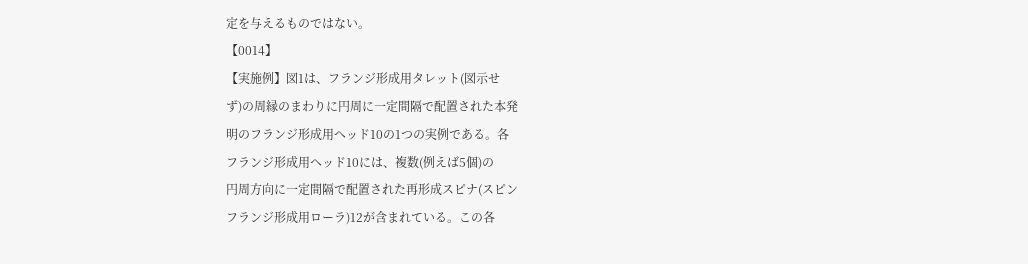定を与えるものではない。
【0014】
【実施例】図1は、フランジ形成用タレット(図示せ
ず)の周縁のまわりに円周に一定間隔で配置された本発
明のフランジ形成用へッド10の1つの実例である。各
フランジ形成用へッド10には、複数(例えば5個)の
円周方向に一定間隔で配置された再形成スピナ(スピン
フランジ形成用ローラ)12が含まれている。この各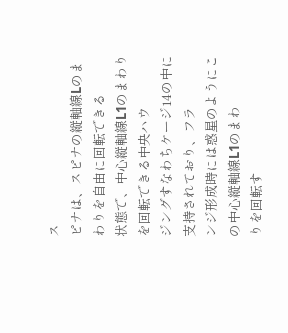ス
ピナは、スピナの縦軸線Lのまわりを自由に回転できる
状態で、中心縦軸線L1のまわりを回転できる中央ハウ
ジングすなわちケージ14の中に支持されており、フラ
ンジ形成時には惑星のようにこの中心縦軸線L1のまわ
りを回転す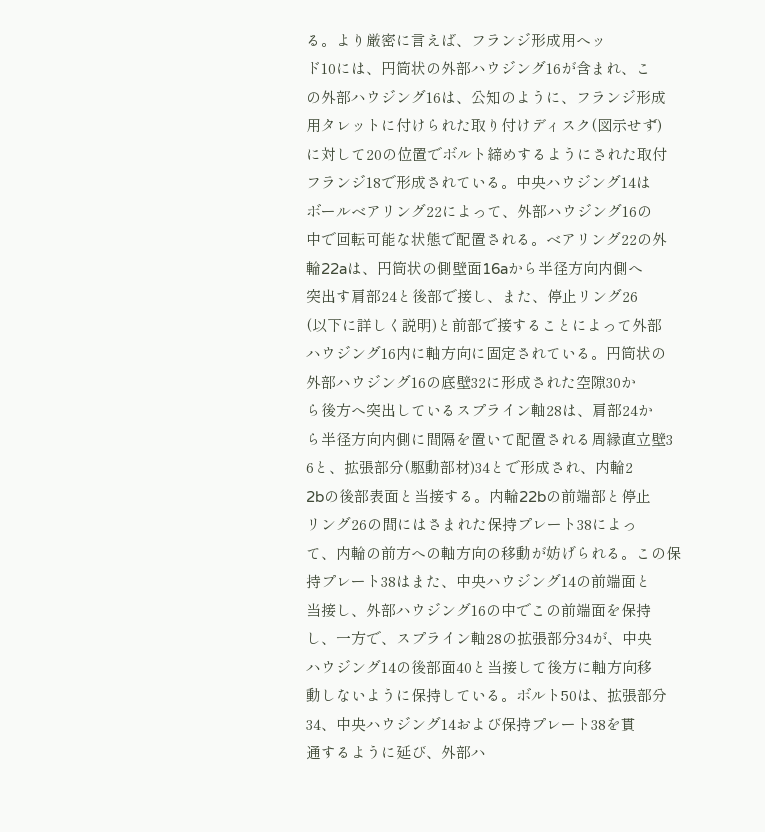る。より厳密に言えば、フランジ形成用へッ
ド10には、円筒状の外部ハウジング16が含まれ、こ
の外部ハウジング16は、公知のように、フランジ形成
用タレットに付けられた取り付けディスク(図示せず)
に対して20の位置でボルト締めするようにされた取付
フランジ18で形成されている。中央ハウジング14は
ボールベアリング22によって、外部ハウジング16の
中で回転可能な状態で配置される。ベアリング22の外
輪22aは、円筒状の側壁面16aから半径方向内側へ
突出す肩部24と後部で接し、また、停止リング26
(以下に詳しく説明)と前部で接することによって外部
ハウジング16内に軸方向に固定されている。円筒状の
外部ハウジング16の底壁32に形成された空隙30か
ら後方へ突出しているスプライン軸28は、肩部24か
ら半径方向内側に間隔を置いて配置される周縁直立壁3
6と、拡張部分(駆動部材)34とで形成され、内輪2
2bの後部表面と当接する。内輪22bの前端部と停止
リング26の間にはさまれた保持プレート38によっ
て、内輪の前方への軸方向の移動が妨げられる。この保
持プレート38はまた、中央ハウジング14の前端面と
当接し、外部ハウジング16の中でこの前端面を保持
し、一方で、スプライン軸28の拡張部分34が、中央
ハウジング14の後部面40と当接して後方に軸方向移
動しないように保持している。ボルト50は、拡張部分
34、中央ハウジング14および保持プレート38を貫
通するように延び、外部ハ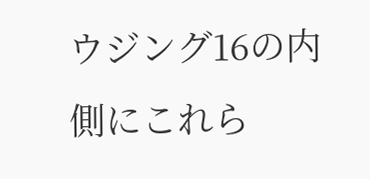ウジング16の内側にこれら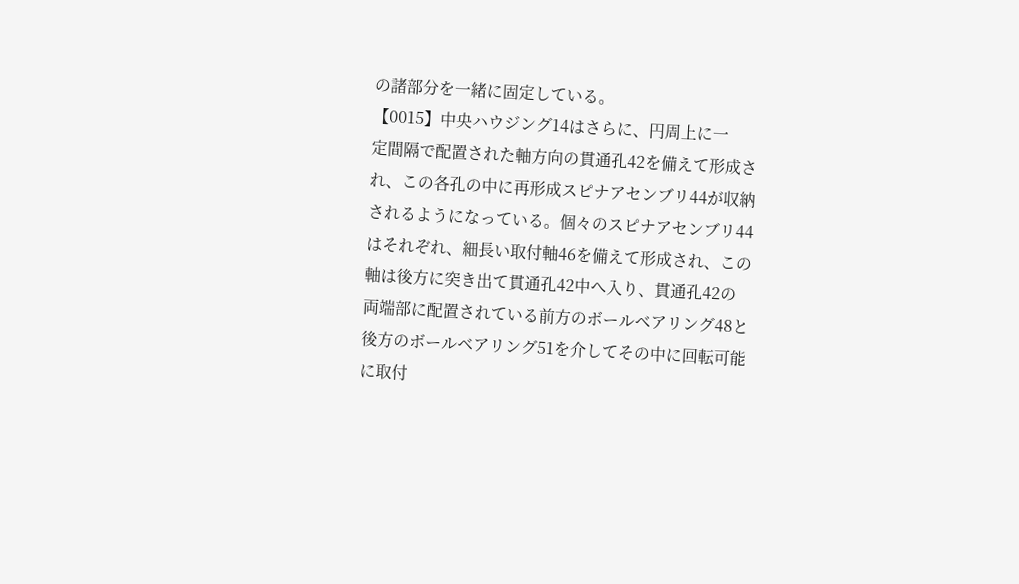の諸部分を一緒に固定している。
【0015】中央ハウジング14はさらに、円周上に一
定間隔で配置された軸方向の貫通孔42を備えて形成さ
れ、この各孔の中に再形成スピナアセンブリ44が収納
されるようになっている。個々のスピナアセンブリ44
はそれぞれ、細長い取付軸46を備えて形成され、この
軸は後方に突き出て貫通孔42中へ入り、貫通孔42の
両端部に配置されている前方のボールベアリング48と
後方のボールベアリング51を介してその中に回転可能
に取付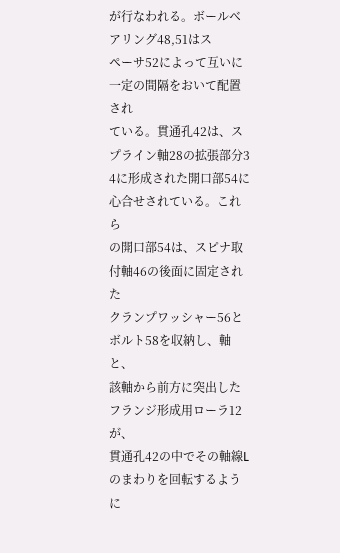が行なわれる。ボールベアリング48,51はス
ペーサ52によって互いに一定の間隔をおいて配置され
ている。貫通孔42は、スプライン軸28の拡張部分3
4に形成された開口部54に心合せされている。これら
の開口部54は、スピナ取付軸46の後面に固定された
クランプワッシャー56とボルト58を収納し、軸と、
該軸から前方に突出したフランジ形成用ローラ12が、
貫通孔42の中でその軸線Lのまわりを回転するように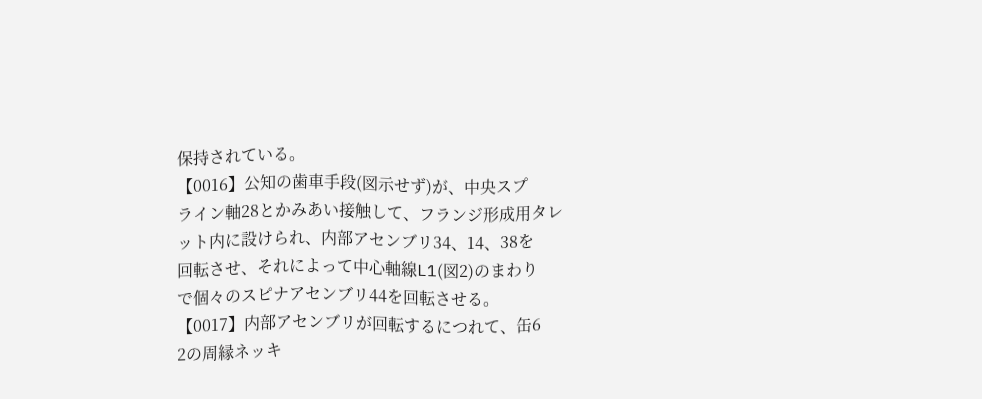保持されている。
【0016】公知の歯車手段(図示せず)が、中央スプ
ライン軸28とかみあい接触して、フランジ形成用タレ
ット内に設けられ、内部アセンブリ34、14、38を
回転させ、それによって中心軸線L1(図2)のまわり
で個々のスピナアセンブリ44を回転させる。
【0017】内部アセンブリが回転するにつれて、缶6
2の周縁ネッキ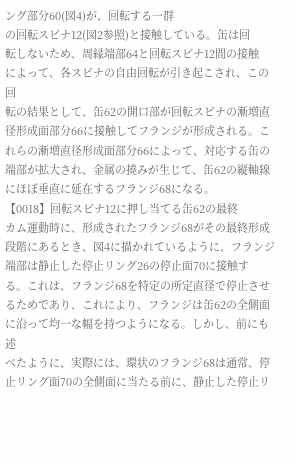ング部分60(図4)が、回転する一群
の回転スピナ12(図2参照)と接触している。缶は回
転しないため、周縁端部64と回転スピナ12間の接触
によって、各スピナの自由回転が引き起こされ、この回
転の結果として、缶62の開口部が回転スピナの漸増直
径形成面部分66に接触してフランジが形成される。こ
れらの漸増直径形成面部分66によって、対応する缶の
端部が拡大され、金属の撓みが生じて、缶62の縦軸線
にほぼ垂直に延在するフランジ68になる。
【0018】回転スピナ12に押し当てる缶62の最終
カム運動時に、形成されたフランジ68がその最終形成
段階にあるとき、図4に描かれているように、フランジ
端部は静止した停止リング26の停止面70に接触す
る。これは、フランジ68を特定の所定直径で停止させ
るためであり、これにより、フランジは缶62の全側面
に沿って均一な幅を持つようになる。しかし、前にも述
べたように、実際には、環状のフランジ68は通常、停
止リング面70の全側面に当たる前に、静止した停止リ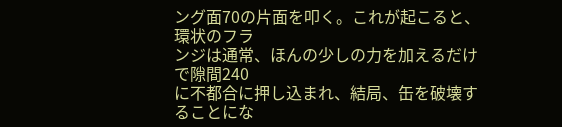ング面70の片面を叩く。これが起こると、環状のフラ
ンジは通常、ほんの少しの力を加えるだけで隙間240
に不都合に押し込まれ、結局、缶を破壊することにな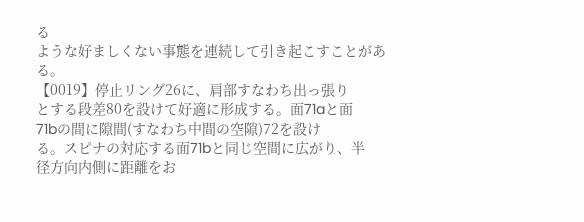る
ような好ましくない事態を連続して引き起こすことがあ
る。
【0019】停止リング26に、肩部すなわち出っ張り
とする段差80を設けて好適に形成する。面71aと面
71bの間に隙間(すなわち中間の空隙)72を設け
る。スピナの対応する面71bと同じ空間に広がり、半
径方向内側に距離をお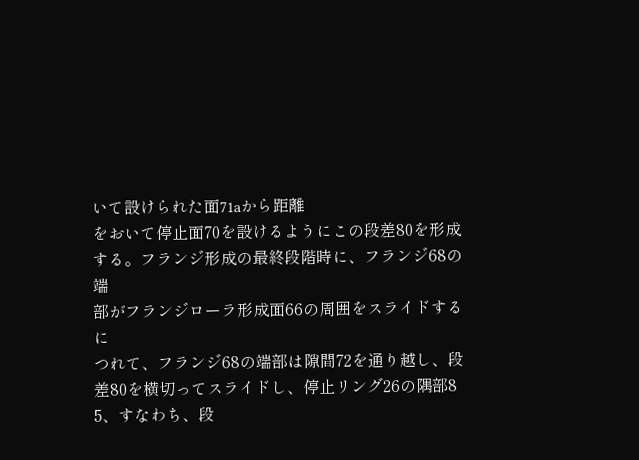いて設けられた面71aから距離
をおいて停止面70を設けるようにこの段差80を形成
する。フランジ形成の最終段階時に、フランジ68の端
部がフランジローラ形成面66の周囲をスライドするに
つれて、フランジ68の端部は隙間72を通り越し、段
差80を横切ってスライドし、停止リング26の隅部8
5、すなわち、段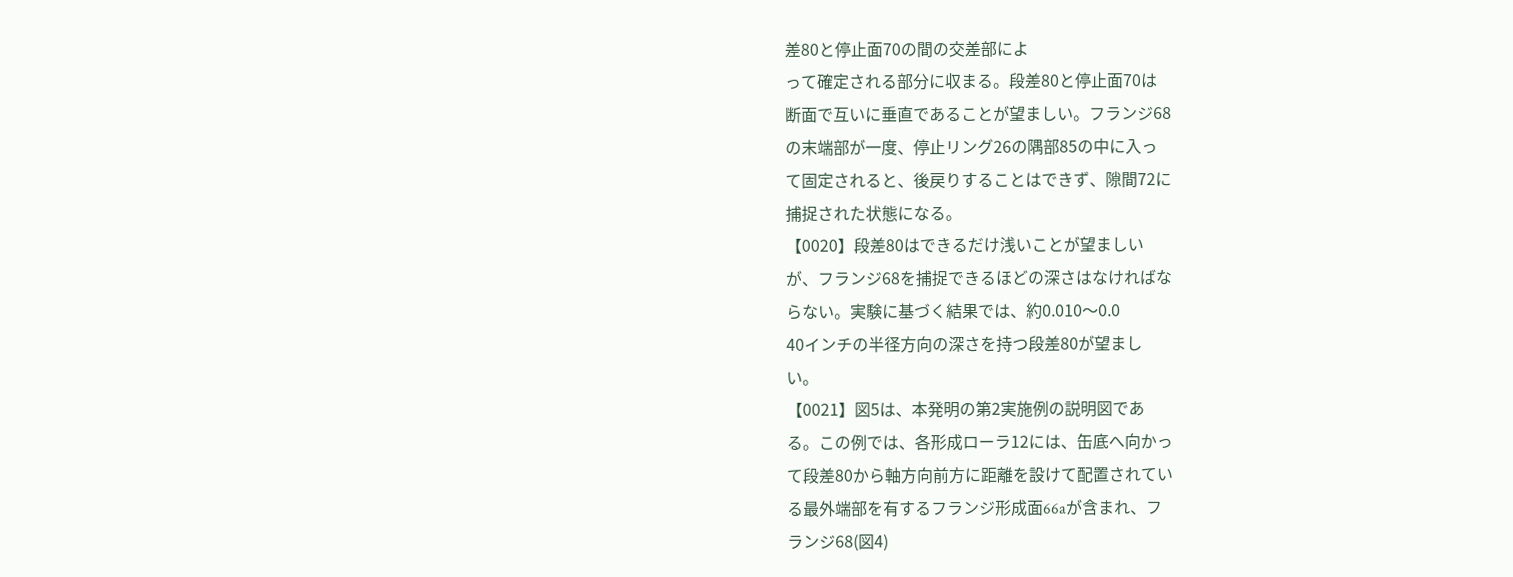差80と停止面70の間の交差部によ
って確定される部分に収まる。段差80と停止面70は
断面で互いに垂直であることが望ましい。フランジ68
の末端部が一度、停止リング26の隅部85の中に入っ
て固定されると、後戻りすることはできず、隙間72に
捕捉された状態になる。
【0020】段差80はできるだけ浅いことが望ましい
が、フランジ68を捕捉できるほどの深さはなければな
らない。実験に基づく結果では、約0.010〜0.0
40インチの半径方向の深さを持つ段差80が望まし
い。
【0021】図5は、本発明の第2実施例の説明図であ
る。この例では、各形成ローラ12には、缶底へ向かっ
て段差80から軸方向前方に距離を設けて配置されてい
る最外端部を有するフランジ形成面66aが含まれ、フ
ランジ68(図4)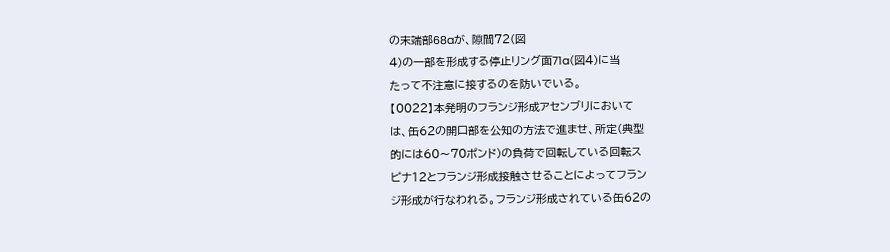の末端部68aが、隙間72(図
4)の一部を形成する停止リング面71a(図4)に当
たって不注意に接するのを防いでいる。
【0022】本発明のフランジ形成アセンブリにおいて
は、缶62の開口部を公知の方法で進ませ、所定(典型
的には60〜70ポンド)の負荷で回転している回転ス
ピナ12とフランジ形成接触させることによってフラン
ジ形成が行なわれる。フランジ形成されている缶62の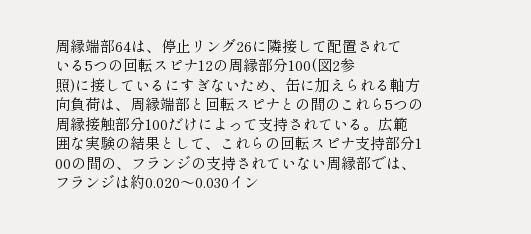周縁端部64は、停止リング26に隣接して配置されて
いる5つの回転スピナ12の周縁部分100(図2参
照)に接しているにすぎないため、缶に加えられる軸方
向負荷は、周縁端部と回転スピナとの間のこれら5つの
周縁接触部分100だけによって支持されている。広範
囲な実験の結果として、これらの回転スピナ支持部分1
00の間の、フランジの支持されていない周縁部では、
フランジは約0.020〜0.030イン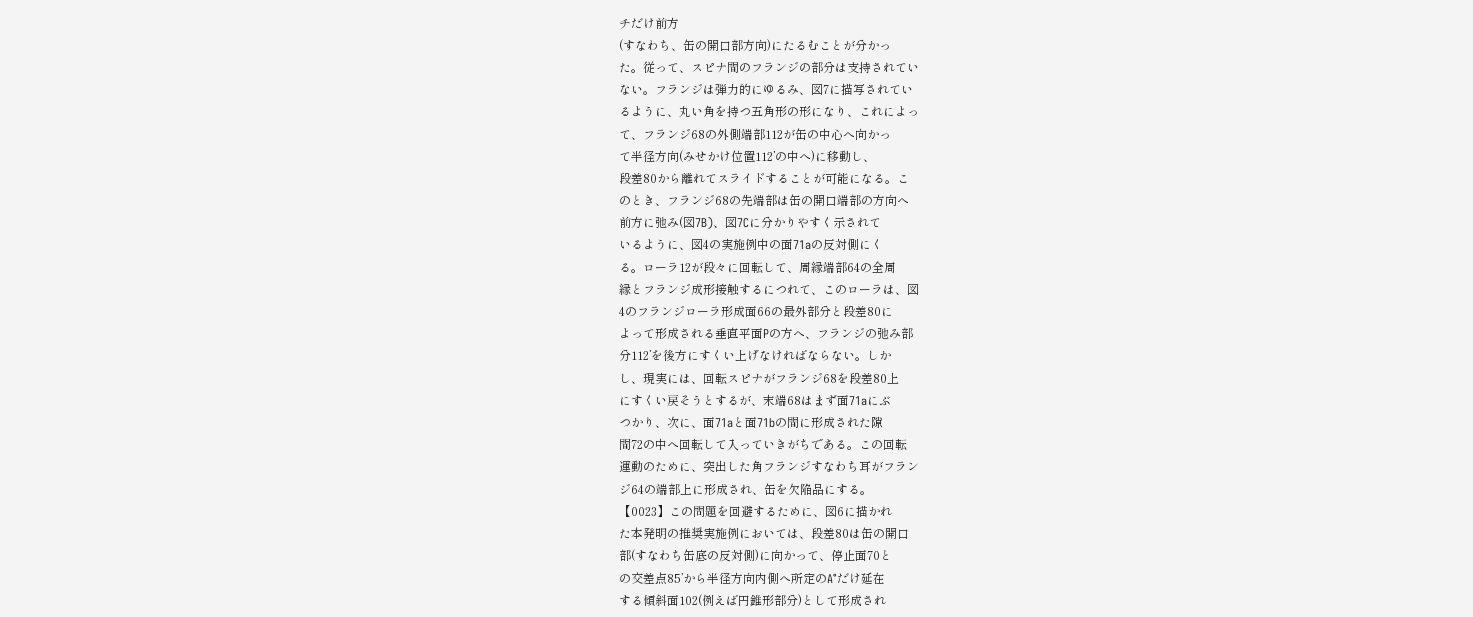チだけ前方
(すなわち、缶の開口部方向)にたるむことが分かっ
た。従って、スピナ間のフランジの部分は支持されてい
ない。フランジは弾力的にゆるみ、図7に描写されてい
るように、丸い角を持つ五角形の形になり、これによっ
て、フランジ68の外側端部112が缶の中心へ向かっ
て半径方向(みせかけ位置112’の中へ)に移動し、
段差80から離れてスライドすることが可能になる。こ
のとき、フランジ68の先端部は缶の開口端部の方向へ
前方に弛み(図7B)、図7Cに分かりやすく示されて
いるように、図4の実施例中の面71aの反対側にく
る。ローラ12が段々に回転して、周縁端部64の全周
縁とフランジ成形接触するにつれて、このローラは、図
4のフランジローラ形成面66の最外部分と段差80に
よって形成される垂直平面Pの方へ、フランジの弛み部
分112’を後方にすくい上げなければならない。しか
し、現実には、回転スピナがフランジ68を段差80上
にすくい戻そうとするが、末端68はまず面71aにぶ
つかり、次に、面71aと面71bの間に形成された隙
間72の中へ回転して入っていきがちである。この回転
運動のために、突出した角フランジすなわち耳がフラン
ジ64の端部上に形成され、缶を欠陥品にする。
【0023】この問題を回避するために、図6に描かれ
た本発明の推奨実施例においては、段差80は缶の開口
部(すなわち缶底の反対側)に向かって、停止面70と
の交差点85’から半径方向内側へ所定のA°だけ延在
する傾斜面102(例えば円錐形部分)として形成され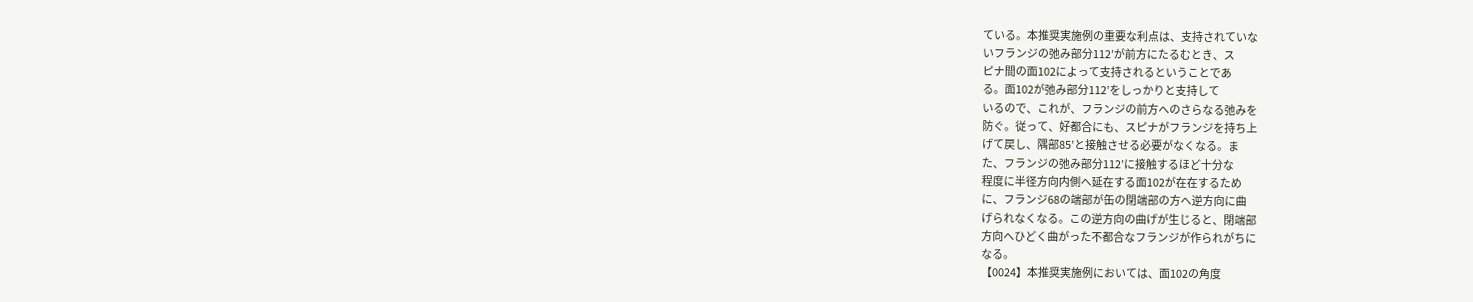ている。本推奨実施例の重要な利点は、支持されていな
いフランジの弛み部分112’が前方にたるむとき、ス
ピナ間の面102によって支持されるということであ
る。面102が弛み部分112’をしっかりと支持して
いるので、これが、フランジの前方へのさらなる弛みを
防ぐ。従って、好都合にも、スピナがフランジを持ち上
げて戻し、隅部85’と接触させる必要がなくなる。ま
た、フランジの弛み部分112’に接触するほど十分な
程度に半径方向内側へ延在する面102が在在するため
に、フランジ68の端部が缶の閉端部の方へ逆方向に曲
げられなくなる。この逆方向の曲げが生じると、閉端部
方向へひどく曲がった不都合なフランジが作られがちに
なる。
【0024】本推奨実施例においては、面102の角度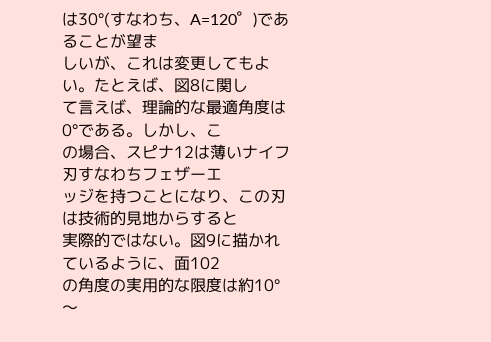は30°(すなわち、A=120゜)であることが望ま
しいが、これは変更してもよい。たとえば、図8に関し
て言えば、理論的な最適角度は0°である。しかし、こ
の場合、スピナ12は薄いナイフ刃すなわちフェザーエ
ッジを持つことになり、この刃は技術的見地からすると
実際的ではない。図9に描かれているように、面102
の角度の実用的な限度は約10°〜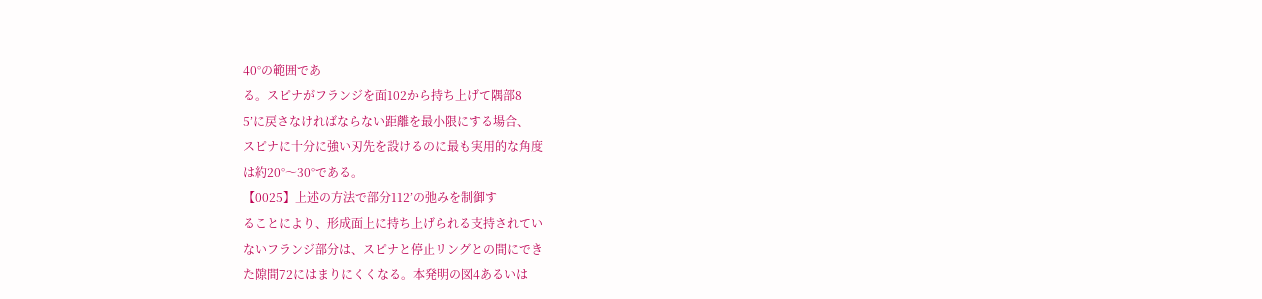40°の範囲であ
る。スピナがフランジを面102から持ち上げて隅部8
5’に戻さなければならない距離を最小限にする場合、
スピナに十分に強い刃先を設けるのに最も実用的な角度
は約20°〜30°である。
【0025】上述の方法で部分112’の弛みを制御す
ることにより、形成面上に持ち上げられる支持されてい
ないフランジ部分は、スピナと停止リングとの間にでき
た隙間72にはまりにくくなる。本発明の図4あるいは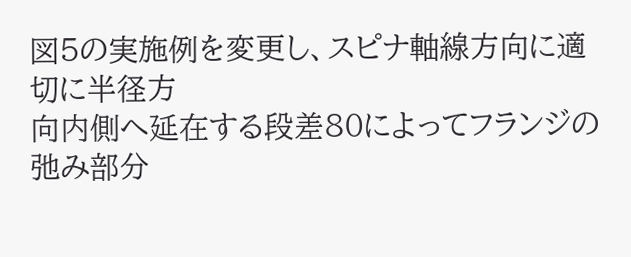図5の実施例を変更し、スピナ軸線方向に適切に半径方
向内側へ延在する段差80によってフランジの弛み部分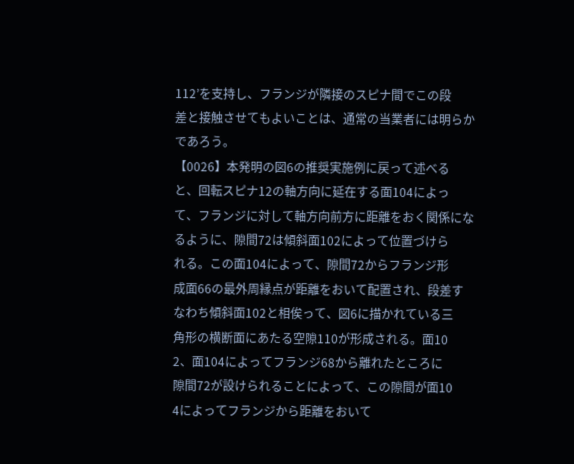112’を支持し、フランジが隣接のスピナ間でこの段
差と接触させてもよいことは、通常の当業者には明らか
であろう。
【0026】本発明の図6の推奨実施例に戻って述べる
と、回転スピナ12の軸方向に延在する面104によっ
て、フランジに対して軸方向前方に距離をおく関係にな
るように、隙間72は傾斜面102によって位置づけら
れる。この面104によって、隙間72からフランジ形
成面66の最外周縁点が距離をおいて配置され、段差す
なわち傾斜面102と相俟って、図6に描かれている三
角形の横断面にあたる空隙110が形成される。面10
2、面104によってフランジ68から離れたところに
隙間72が設けられることによって、この隙間が面10
4によってフランジから距離をおいて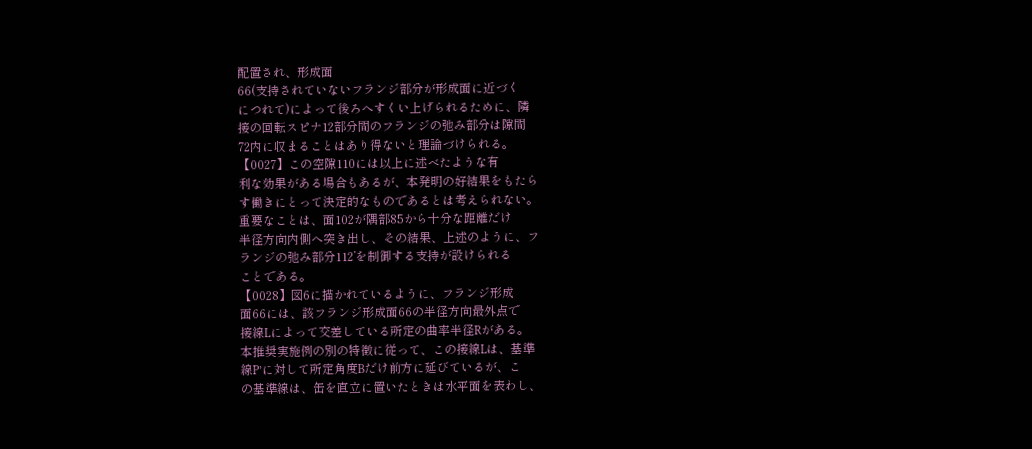配置され、形成面
66(支持されていないフランジ部分が形成面に近づく
につれて)によって後ろへすくい上げられるために、隣
接の回転スピナ12部分間のフランジの弛み部分は隙間
72内に収まることはあり得ないと理論づけられる。
【0027】この空隙110には以上に述べたような有
利な効果がある場合もあるが、本発明の好結果をもたら
す働きにとって決定的なものであるとは考えられない。
重要なことは、面102が隅部85から十分な距離だけ
半径方向内側へ突き出し、その結果、上述のように、フ
ランジの弛み部分112’を制御する支持が設けられる
ことである。
【0028】図6に描かれているように、フランジ形成
面66には、該フランジ形成面66の半径方向最外点で
接線Lによって交差している所定の曲率半径Rがある。
本推奨実施例の別の特徴に従って、この接線Lは、基準
線P’に対して所定角度Bだけ前方に延びているが、こ
の基準線は、缶を直立に置いたときは水平面を表わし、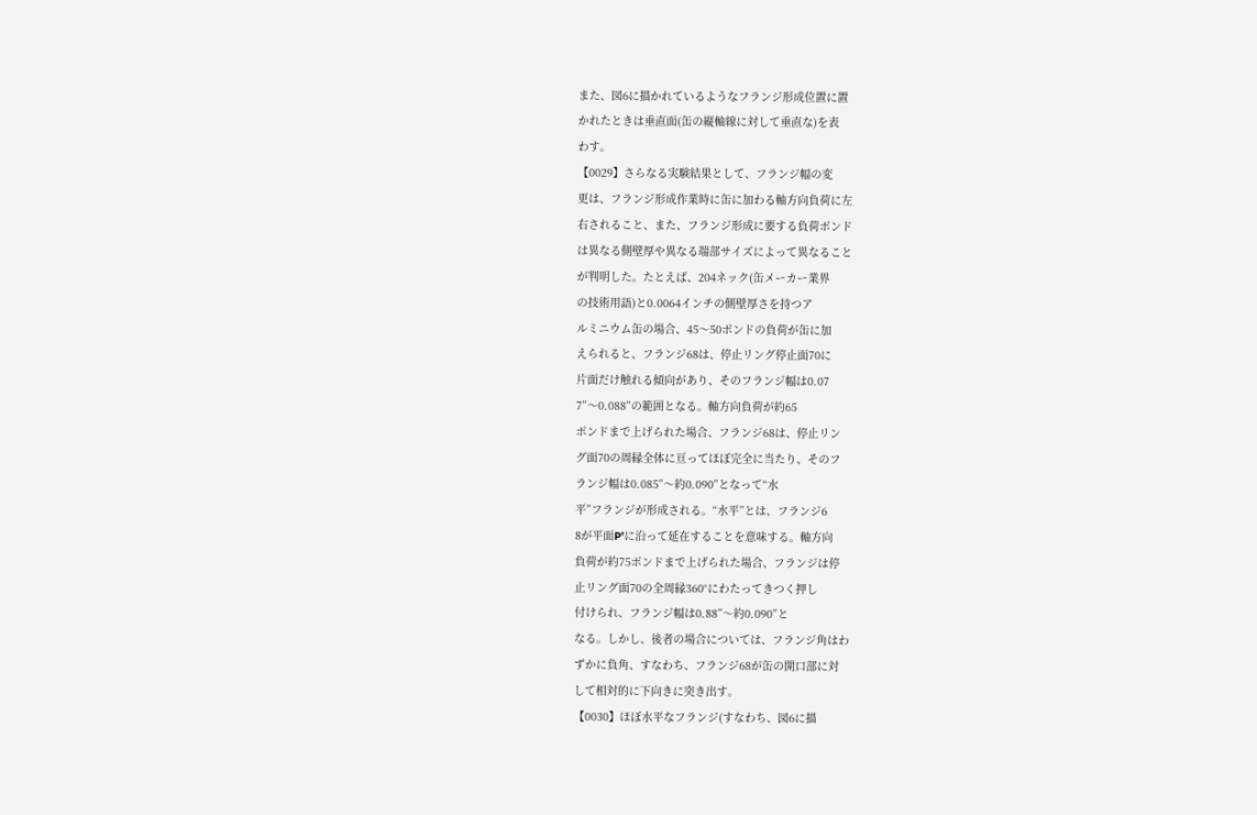また、図6に描かれているようなフランジ形成位置に置
かれたときは垂直面(缶の縦軸線に対して垂直な)を表
わす。
【0029】さらなる実験結果として、フランジ幅の変
更は、フランジ形成作業時に缶に加わる軸方向負荷に左
右されること、また、フランジ形成に要する負荷ポンド
は異なる側壁厚や異なる端部サイズによって異なること
が判明した。たとえば、204ネック(缶メーカー業界
の技術用語)と0.0064インチの側壁厚さを持つア
ルミニウム缶の場合、45〜50ポンドの負荷が缶に加
えられると、フランジ68は、停止リング停止面70に
片面だけ触れる傾向があり、そのフランジ幅は0.07
7”〜0.088”の範囲となる。軸方向負荷が約65
ポンドまで上げられた場合、フランジ68は、停止リン
グ面70の周縁全体に亘ってほぼ完全に当たり、そのフ
ランジ幅は0.085”〜約0.090”となって“水
平”フランジが形成される。“水平”とは、フランジ6
8が平面P’に沿って延在することを意味する。軸方向
負荷が約75ポンドまで上げられた場合、フランジは停
止リング面70の全周縁360°にわたってきつく押し
付けられ、フランジ幅は0.88”〜約0.090”と
なる。しかし、後者の場合については、フランジ角はわ
ずかに負角、すなわち、フランジ68が缶の開口部に対
して相対的に下向きに突き出す。
【0030】ほぼ水平なフランジ(すなわち、図6に描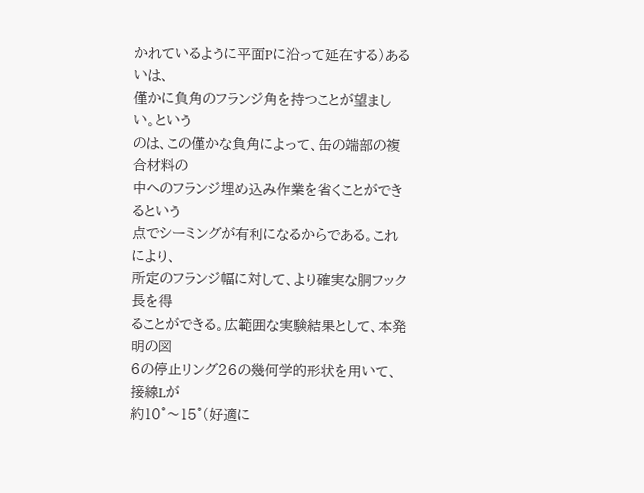かれているように平面Pに沿って延在する)あるいは、
僅かに負角のフランジ角を持つことが望ましい。という
のは、この僅かな負角によって、缶の端部の複合材料の
中へのフランジ埋め込み作業を省くことができるという
点でシーミングが有利になるからである。これにより、
所定のフランジ幅に対して、より確実な胴フック長を得
ることができる。広範囲な実験結果として、本発明の図
6の停止リング26の幾何学的形状を用いて、接線Lが
約10°〜15°(好適に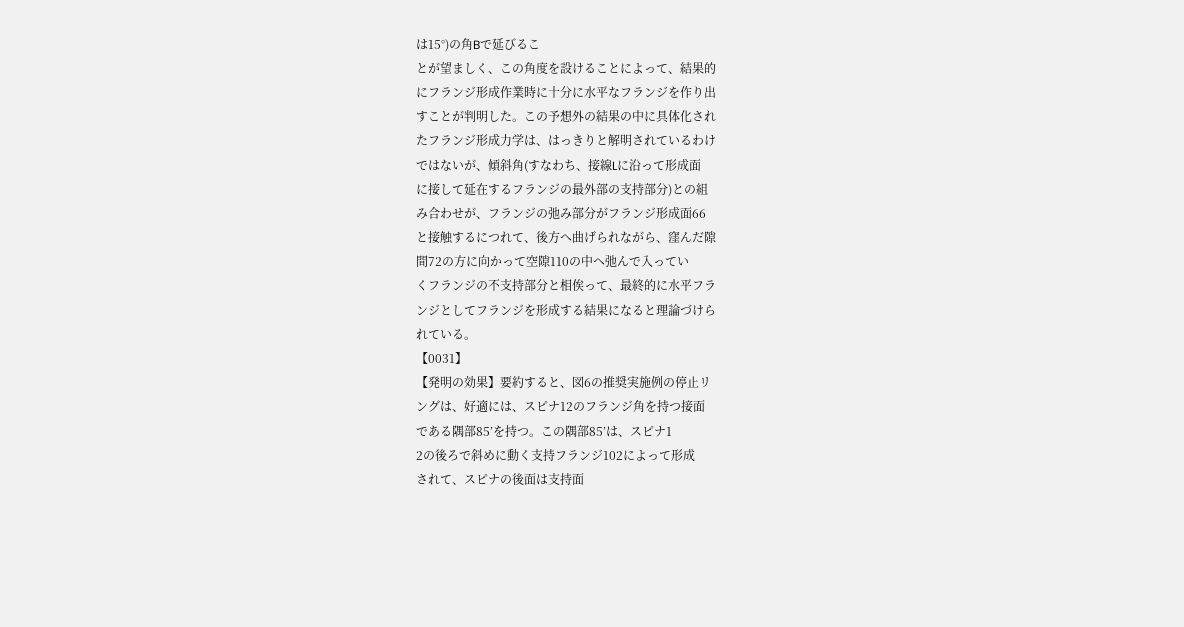は15°)の角Bで延びるこ
とが望ましく、この角度を設けることによって、結果的
にフランジ形成作業時に十分に水平なフランジを作り出
すことが判明した。この予想外の結果の中に具体化され
たフランジ形成力学は、はっきりと解明されているわけ
ではないが、傾斜角(すなわち、接線Lに沿って形成面
に接して延在するフランジの最外部の支持部分)との組
み合わせが、フランジの弛み部分がフランジ形成面66
と接触するにつれて、後方へ曲げられながら、窪んだ隙
間72の方に向かって空隙110の中へ弛んで入ってい
くフランジの不支持部分と相俟って、最終的に水平フラ
ンジとしてフランジを形成する結果になると理論づけら
れている。
【0031】
【発明の効果】要約すると、図6の推奨実施例の停止リ
ングは、好適には、スピナ12のフランジ角を持つ接面
である隅部85’を持つ。この隅部85’は、スピナ1
2の後ろで斜めに動く支持フランジ102によって形成
されて、スピナの後面は支持面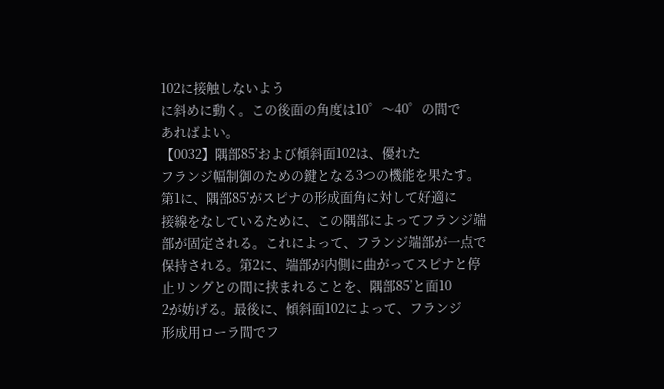102に接触しないよう
に斜めに動く。この後面の角度は10゜〜40゜の間で
あればよい。
【0032】隅部85’および傾斜面102は、優れた
フランジ幅制御のための鍵となる3つの機能を果たす。
第1に、隅部85’がスピナの形成面角に対して好適に
接線をなしているために、この隅部によってフランジ端
部が固定される。これによって、フランジ端部が一点で
保持される。第2に、端部が内側に曲がってスピナと停
止リングとの間に挟まれることを、隅部85’と面10
2が妨げる。最後に、傾斜面102によって、フランジ
形成用ローラ間でフ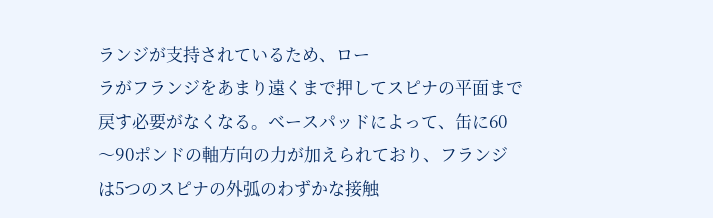ランジが支持されているため、ロー
ラがフランジをあまり遠くまで押してスピナの平面まで
戻す必要がなくなる。ベースパッドによって、缶に60
〜90ポンドの軸方向の力が加えられており、フランジ
は5つのスピナの外弧のわずかな接触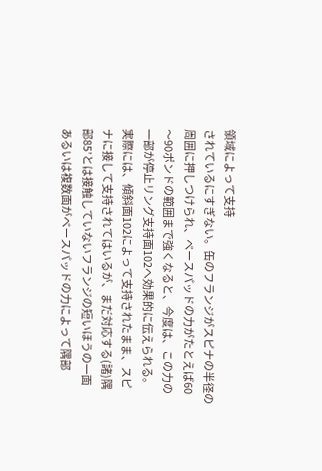領域によって支持
されているにすぎない。缶のフランジがスピナの半径の
周囲に押しつけられ、ベースパッドの力がたとえば60
〜90ポンドの範囲まで強くなると、今度は、この力の
一部が停止リング支持面102へ効果的に伝えられる。
実際には、傾斜面102によって支持されたまま、スピ
ナに接して支持されてはいるが、まだ対応する(諸)隅
部85’とは接触していないフランジの短いほうの一面
あるいは複数面がベースパッドの力によって隅部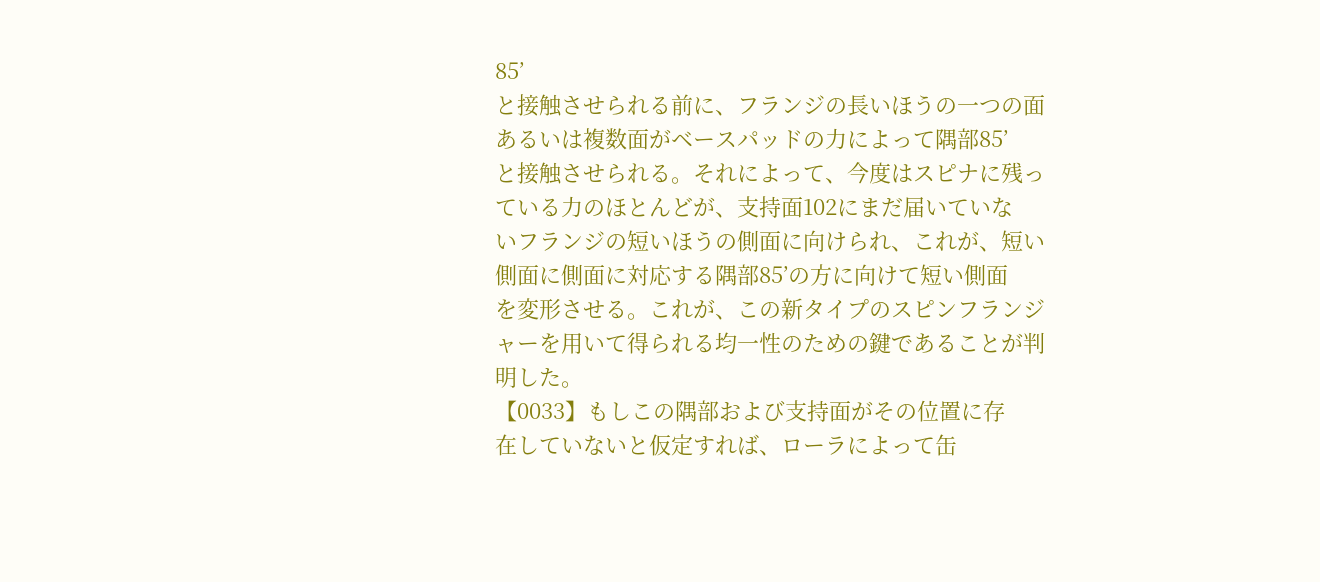85’
と接触させられる前に、フランジの長いほうの一つの面
あるいは複数面がベースパッドの力によって隅部85’
と接触させられる。それによって、今度はスピナに残っ
ている力のほとんどが、支持面102にまだ届いていな
いフランジの短いほうの側面に向けられ、これが、短い
側面に側面に対応する隅部85’の方に向けて短い側面
を変形させる。これが、この新タイプのスピンフランジ
ャーを用いて得られる均一性のための鍵であることが判
明した。
【0033】もしこの隅部および支持面がその位置に存
在していないと仮定すれば、ローラによって缶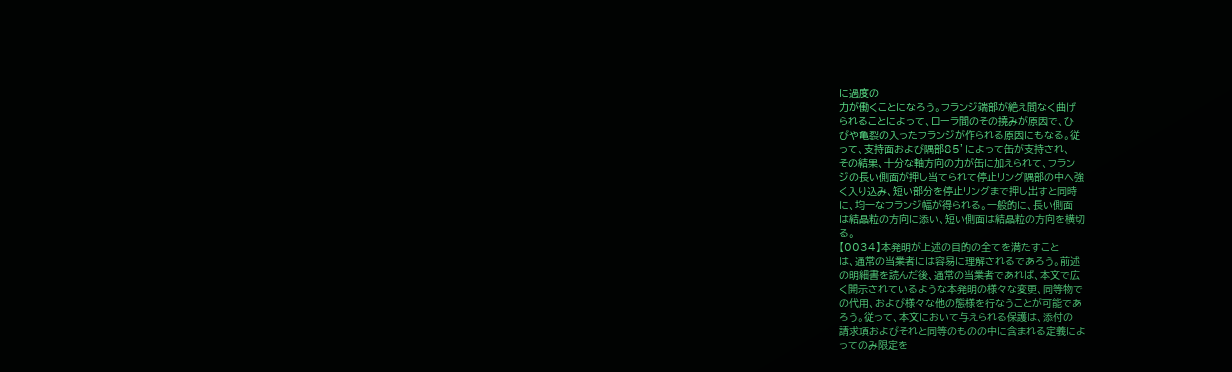に過度の
力が働くことになろう。フランジ端部が絶え間なく曲げ
られることによって、ローラ間のその撓みが原因で、ひ
びや亀裂の入ったフランジが作られる原因にもなる。従
って、支持面および隅部85’によって缶が支持され、
その結果、十分な軸方向の力が缶に加えられて、フラン
ジの長い側面が押し当てられて停止リング隅部の中へ強
く入り込み、短い部分を停止リングまで押し出すと同時
に、均一なフランジ幅が得られる。一般的に、長い側面
は結晶粒の方向に添い、短い側面は結晶粒の方向を横切
る。
【0034】本発明が上述の目的の全てを満たすこと
は、通常の当業者には容易に理解されるであろう。前述
の明細書を読んだ後、通常の当業者であれば、本文で広
く開示されているような本発明の様々な変更、同等物で
の代用、および様々な他の態様を行なうことが可能であ
ろう。従って、本文において与えられる保護は、添付の
請求項およびそれと同等のものの中に含まれる定義によ
ってのみ限定を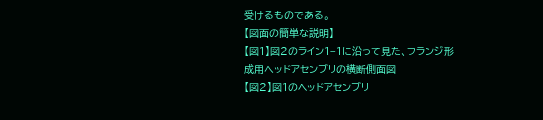受けるものである。
【図面の簡単な説明】
【図1】図2のライン1−1に沿って見た、フランジ形
成用へッドアセンブリの横断側面図
【図2】図1のヘッドアセンブリ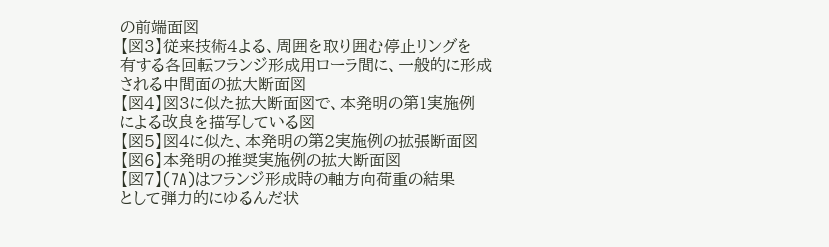の前端面図
【図3】従来技術4よる、周囲を取り囲む停止リングを
有する各回転フランジ形成用ローラ間に、一般的に形成
される中間面の拡大断面図
【図4】図3に似た拡大断面図で、本発明の第1実施例
による改良を描写している図
【図5】図4に似た、本発明の第2実施例の拡張断面図
【図6】本発明の推奨実施例の拡大断面図
【図7】(7A)はフランジ形成時の軸方向荷重の結果
として弾力的にゆるんだ状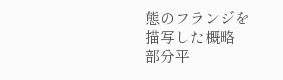態のフランジを描写した概略
部分平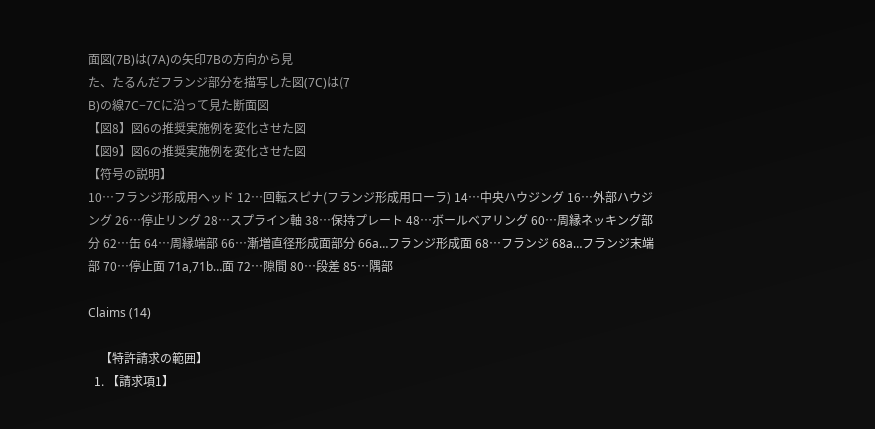面図(7B)は(7A)の矢印7Bの方向から見
た、たるんだフランジ部分を描写した図(7C)は(7
B)の線7C−7Cに沿って見た断面図
【図8】図6の推奨実施例を変化させた図
【図9】図6の推奨実施例を変化させた図
【符号の説明】
10…フランジ形成用へッド 12…回転スピナ(フランジ形成用ローラ) 14…中央ハウジング 16…外部ハウジング 26…停止リング 28…スプライン軸 38…保持プレート 48…ボールベアリング 60…周縁ネッキング部分 62…缶 64…周縁端部 66…漸増直径形成面部分 66a…フランジ形成面 68…フランジ 68a…フランジ末端部 70…停止面 71a,71b…面 72…隙間 80…段差 85…隅部

Claims (14)

    【特許請求の範囲】
  1. 【請求項1】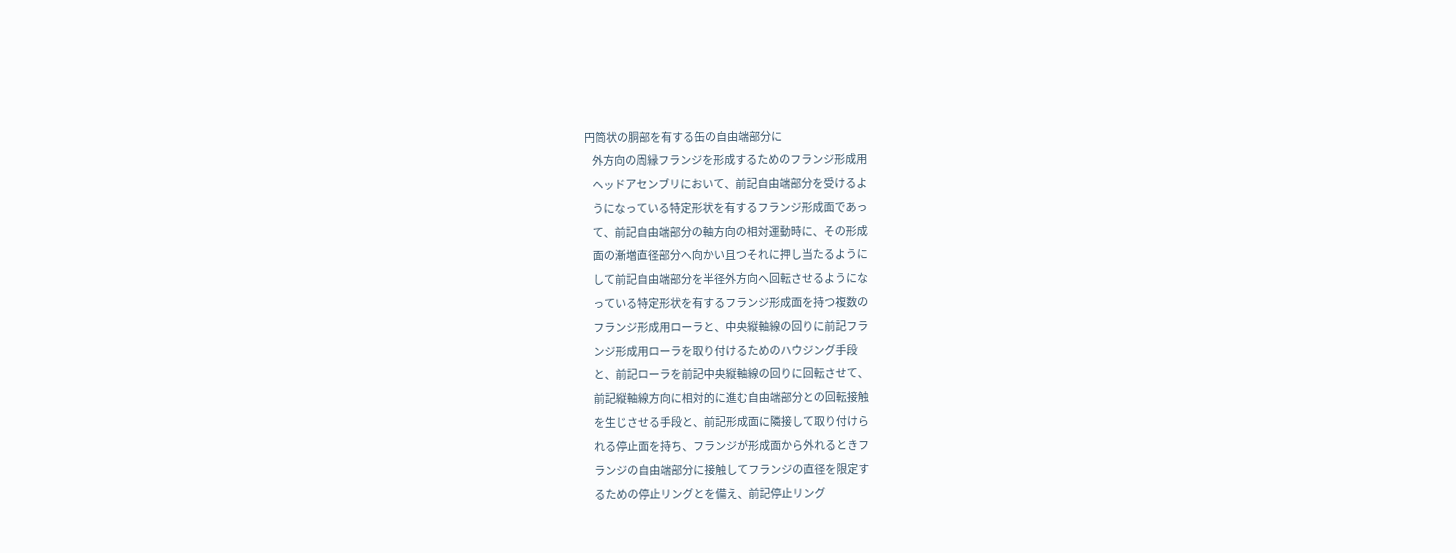円筒状の胴部を有する缶の自由端部分に
    外方向の周縁フランジを形成するためのフランジ形成用
    ヘッドアセンブリにおいて、前記自由端部分を受けるよ
    うになっている特定形状を有するフランジ形成面であっ
    て、前記自由端部分の軸方向の相対運動時に、その形成
    面の漸増直径部分へ向かい且つそれに押し当たるように
    して前記自由端部分を半径外方向へ回転させるようにな
    っている特定形状を有するフランジ形成面を持つ複数の
    フランジ形成用ローラと、中央縦軸線の回りに前記フラ
    ンジ形成用ローラを取り付けるためのハウジング手段
    と、前記ローラを前記中央縦軸線の回りに回転させて、
    前記縦軸線方向に相対的に進む自由端部分との回転接触
    を生じさせる手段と、前記形成面に隣接して取り付けら
    れる停止面を持ち、フランジが形成面から外れるときフ
    ランジの自由端部分に接触してフランジの直径を限定す
    るための停止リングとを備え、前記停止リング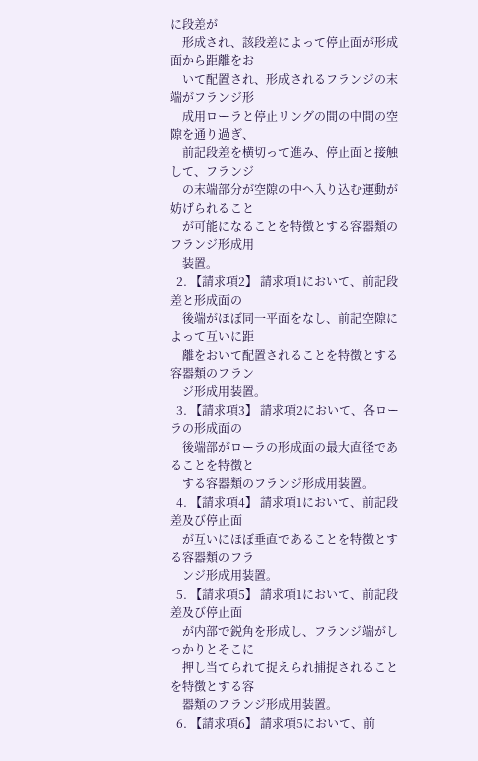に段差が
    形成され、該段差によって停止面が形成面から距離をお
    いて配置され、形成されるフランジの末端がフランジ形
    成用ローラと停止リングの間の中間の空隙を通り過ぎ、
    前記段差を横切って進み、停止面と接触して、フランジ
    の末端部分が空隙の中へ入り込む運動が妨げられること
    が可能になることを特徴とする容器類のフランジ形成用
    装置。
  2. 【請求項2】 請求項1において、前記段差と形成面の
    後端がほぼ同一平面をなし、前記空隙によって互いに距
    離をおいて配置されることを特徴とする容器類のフラン
    ジ形成用装置。
  3. 【請求項3】 請求項2において、各ローラの形成面の
    後端部がローラの形成面の最大直径であることを特徴と
    する容器類のフランジ形成用装置。
  4. 【請求項4】 請求項1において、前記段差及び停止面
    が互いにほぼ垂直であることを特徴とする容器類のフラ
    ンジ形成用装置。
  5. 【請求項5】 請求項1において、前記段差及び停止面
    が内部で鋭角を形成し、フランジ端がしっかりとそこに
    押し当てられて捉えられ捕捉されることを特徴とする容
    器類のフランジ形成用装置。
  6. 【請求項6】 請求項5において、前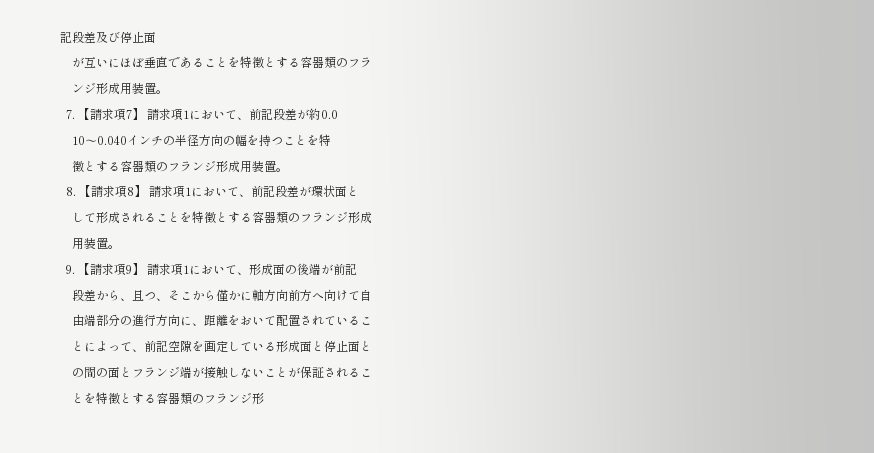記段差及び停止面
    が互いにほぼ垂直であることを特徴とする容器類のフラ
    ンジ形成用装置。
  7. 【請求項7】 請求項1において、前記段差が約0.0
    10〜0.040インチの半径方向の幅を持つことを特
    徴とする容器類のフランジ形成用装置。
  8. 【請求項8】 請求項1において、前記段差が環状面と
    して形成されることを特徴とする容器類のフランジ形成
    用装置。
  9. 【請求項9】 請求項1において、形成面の後端が前記
    段差から、且つ、そこから僅かに軸方向前方へ向けて自
    由端部分の進行方向に、距離をおいて配置されているこ
    とによって、前記空隙を画定している形成面と停止面と
    の間の面とフランジ端が接触しないことが保証されるこ
    とを特徴とする容器類のフランジ形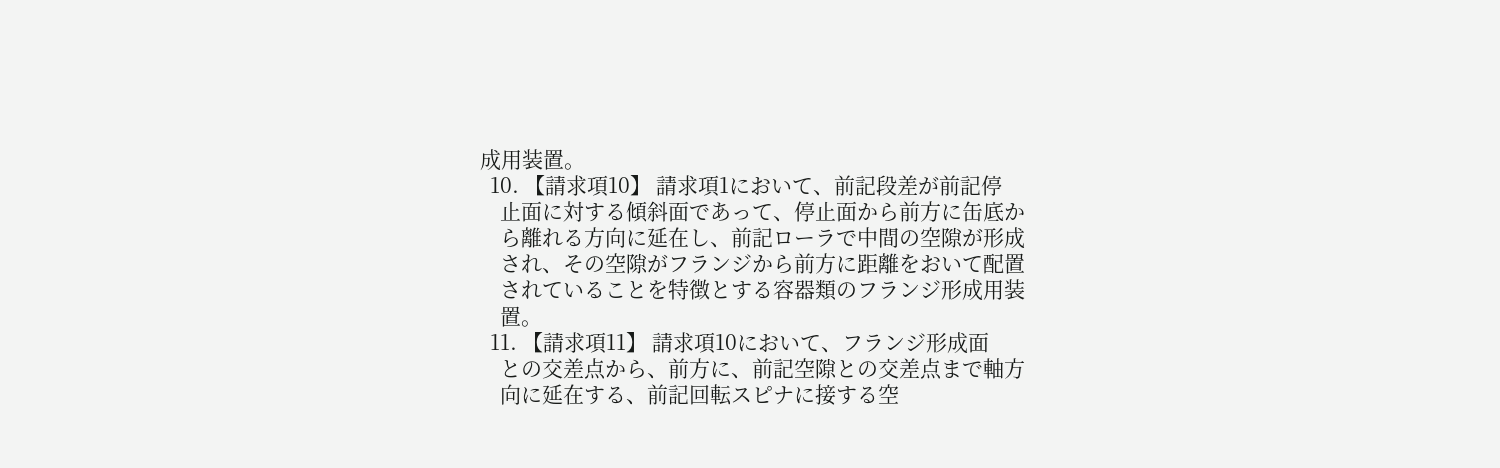成用装置。
  10. 【請求項10】 請求項1において、前記段差が前記停
    止面に対する傾斜面であって、停止面から前方に缶底か
    ら離れる方向に延在し、前記ローラで中間の空隙が形成
    され、その空隙がフランジから前方に距離をおいて配置
    されていることを特徴とする容器類のフランジ形成用装
    置。
  11. 【請求項11】 請求項10において、フランジ形成面
    との交差点から、前方に、前記空隙との交差点まで軸方
    向に延在する、前記回転スピナに接する空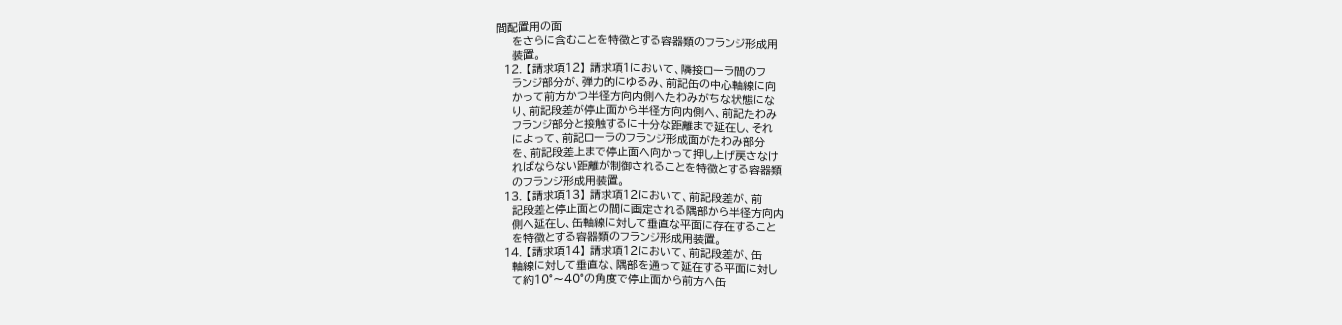間配置用の面
    をさらに含むことを特徴とする容器類のフランジ形成用
    装置。
  12. 【請求項12】 請求項1において、隣接ローラ間のフ
    ランジ部分が、弾力的にゆるみ、前記缶の中心軸線に向
    かって前方かつ半径方向内側へたわみがちな状態にな
    り、前記段差が停止面から半径方向内側へ、前記たわみ
    フランジ部分と接触するに十分な距離まで延在し、それ
    によって、前記ローラのフランジ形成面がたわみ部分
    を、前記段差上まで停止面へ向かって押し上げ戻さなけ
    ればならない距離が制御されることを特徴とする容器類
    のフランジ形成用装置。
  13. 【請求項13】 請求項12において、前記段差が、前
    記段差と停止面との間に画定される隅部から半径方向内
    側へ延在し、缶軸線に対して垂直な平面に存在すること
    を特徴とする容器類のフランジ形成用装置。
  14. 【請求項14】 請求項12において、前記段差が、缶
    軸線に対して垂直な、隅部を通って延在する平面に対し
    て約10°〜40°の角度で停止面から前方へ缶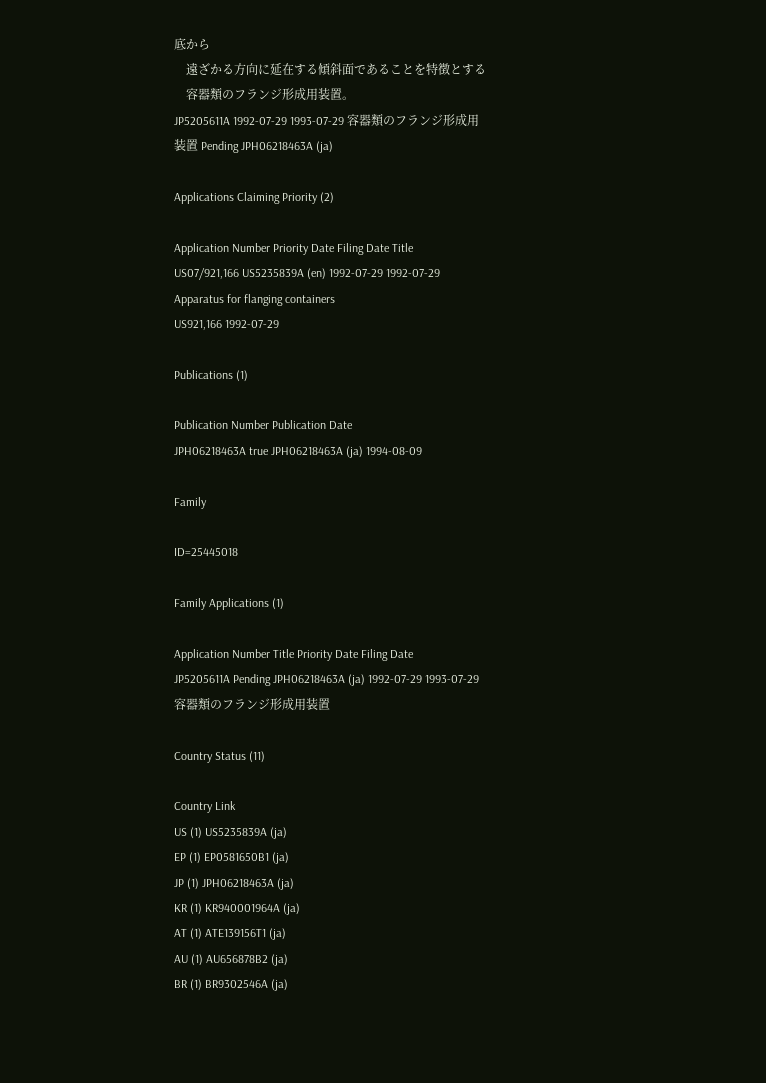底から
    遠ざかる方向に延在する傾斜面であることを特徴とする
    容器類のフランジ形成用装置。
JP5205611A 1992-07-29 1993-07-29 容器類のフランジ形成用装置 Pending JPH06218463A (ja)

Applications Claiming Priority (2)

Application Number Priority Date Filing Date Title
US07/921,166 US5235839A (en) 1992-07-29 1992-07-29 Apparatus for flanging containers
US921,166 1992-07-29

Publications (1)

Publication Number Publication Date
JPH06218463A true JPH06218463A (ja) 1994-08-09

Family

ID=25445018

Family Applications (1)

Application Number Title Priority Date Filing Date
JP5205611A Pending JPH06218463A (ja) 1992-07-29 1993-07-29 容器類のフランジ形成用装置

Country Status (11)

Country Link
US (1) US5235839A (ja)
EP (1) EP0581650B1 (ja)
JP (1) JPH06218463A (ja)
KR (1) KR940001964A (ja)
AT (1) ATE139156T1 (ja)
AU (1) AU656878B2 (ja)
BR (1) BR9302546A (ja)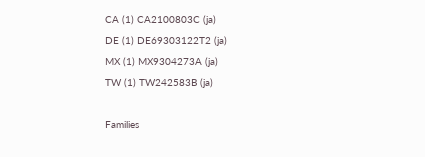CA (1) CA2100803C (ja)
DE (1) DE69303122T2 (ja)
MX (1) MX9304273A (ja)
TW (1) TW242583B (ja)

Families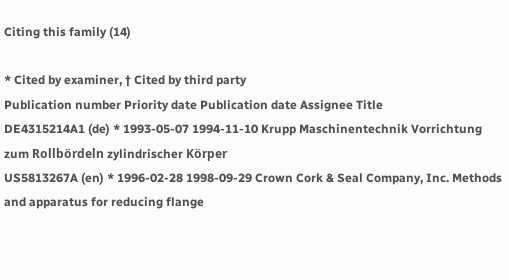Citing this family (14)

* Cited by examiner, † Cited by third party
Publication number Priority date Publication date Assignee Title
DE4315214A1 (de) * 1993-05-07 1994-11-10 Krupp Maschinentechnik Vorrichtung zum Rollbördeln zylindrischer Körper
US5813267A (en) * 1996-02-28 1998-09-29 Crown Cork & Seal Company, Inc. Methods and apparatus for reducing flange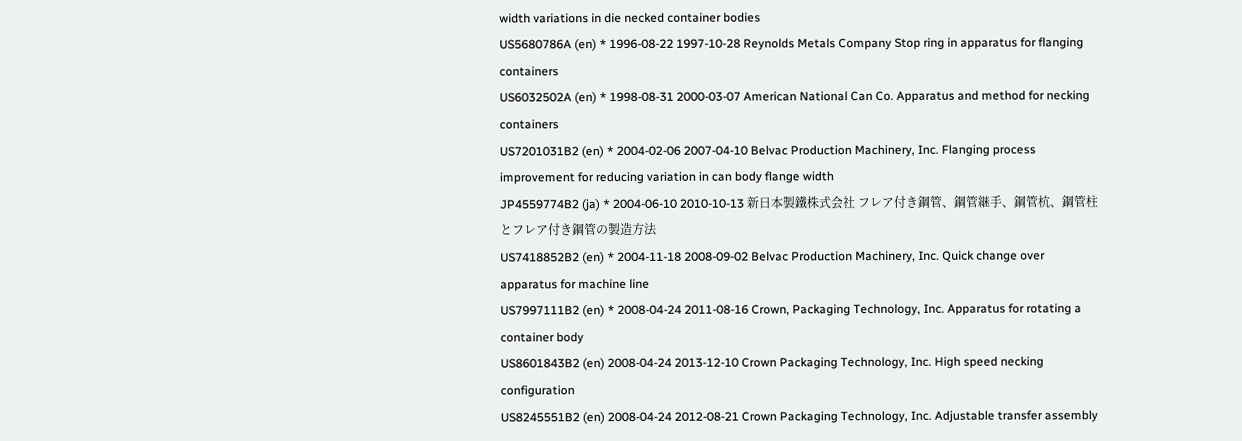width variations in die necked container bodies
US5680786A (en) * 1996-08-22 1997-10-28 Reynolds Metals Company Stop ring in apparatus for flanging containers
US6032502A (en) * 1998-08-31 2000-03-07 American National Can Co. Apparatus and method for necking containers
US7201031B2 (en) * 2004-02-06 2007-04-10 Belvac Production Machinery, Inc. Flanging process improvement for reducing variation in can body flange width
JP4559774B2 (ja) * 2004-06-10 2010-10-13 新日本製鐵株式会社 フレア付き鋼管、鋼管継手、鋼管杭、鋼管柱とフレア付き鋼管の製造方法
US7418852B2 (en) * 2004-11-18 2008-09-02 Belvac Production Machinery, Inc. Quick change over apparatus for machine line
US7997111B2 (en) * 2008-04-24 2011-08-16 Crown, Packaging Technology, Inc. Apparatus for rotating a container body
US8601843B2 (en) 2008-04-24 2013-12-10 Crown Packaging Technology, Inc. High speed necking configuration
US8245551B2 (en) 2008-04-24 2012-08-21 Crown Packaging Technology, Inc. Adjustable transfer assembly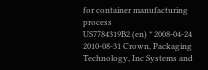for container manufacturing process
US7784319B2 (en) * 2008-04-24 2010-08-31 Crown, Packaging Technology, Inc Systems and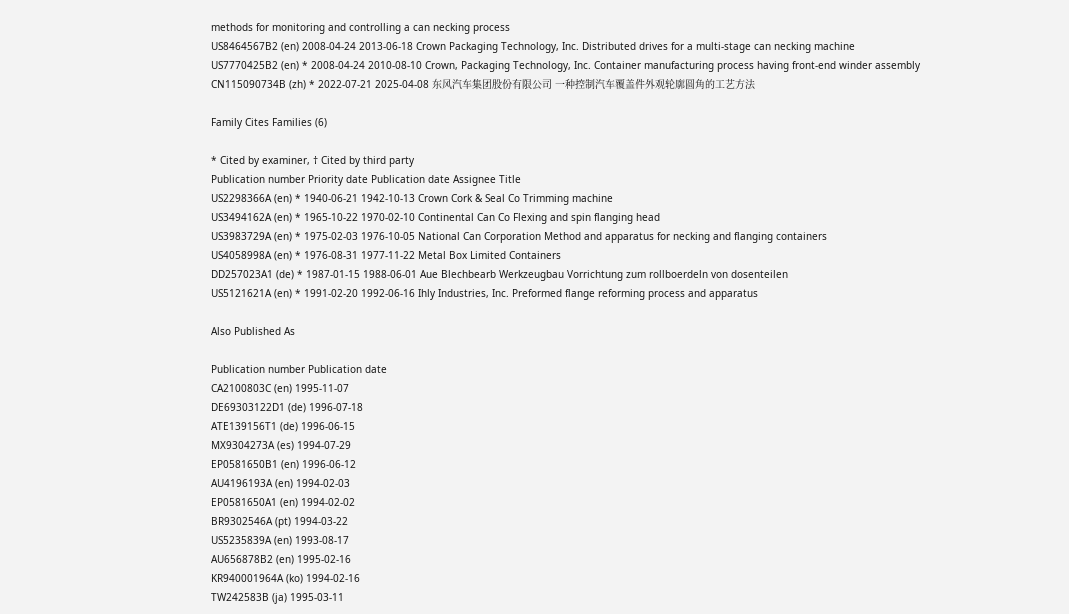methods for monitoring and controlling a can necking process
US8464567B2 (en) 2008-04-24 2013-06-18 Crown Packaging Technology, Inc. Distributed drives for a multi-stage can necking machine
US7770425B2 (en) * 2008-04-24 2010-08-10 Crown, Packaging Technology, Inc. Container manufacturing process having front-end winder assembly
CN115090734B (zh) * 2022-07-21 2025-04-08 东风汽车集团股份有限公司 一种控制汽车覆盖件外观轮廓圆角的工艺方法

Family Cites Families (6)

* Cited by examiner, † Cited by third party
Publication number Priority date Publication date Assignee Title
US2298366A (en) * 1940-06-21 1942-10-13 Crown Cork & Seal Co Trimming machine
US3494162A (en) * 1965-10-22 1970-02-10 Continental Can Co Flexing and spin flanging head
US3983729A (en) * 1975-02-03 1976-10-05 National Can Corporation Method and apparatus for necking and flanging containers
US4058998A (en) * 1976-08-31 1977-11-22 Metal Box Limited Containers
DD257023A1 (de) * 1987-01-15 1988-06-01 Aue Blechbearb Werkzeugbau Vorrichtung zum rollboerdeln von dosenteilen
US5121621A (en) * 1991-02-20 1992-06-16 Ihly Industries, Inc. Preformed flange reforming process and apparatus

Also Published As

Publication number Publication date
CA2100803C (en) 1995-11-07
DE69303122D1 (de) 1996-07-18
ATE139156T1 (de) 1996-06-15
MX9304273A (es) 1994-07-29
EP0581650B1 (en) 1996-06-12
AU4196193A (en) 1994-02-03
EP0581650A1 (en) 1994-02-02
BR9302546A (pt) 1994-03-22
US5235839A (en) 1993-08-17
AU656878B2 (en) 1995-02-16
KR940001964A (ko) 1994-02-16
TW242583B (ja) 1995-03-11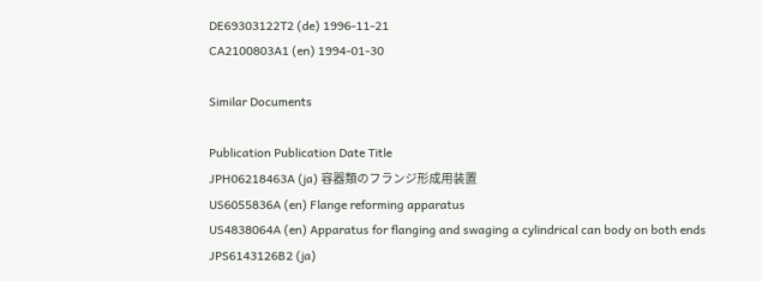DE69303122T2 (de) 1996-11-21
CA2100803A1 (en) 1994-01-30

Similar Documents

Publication Publication Date Title
JPH06218463A (ja) 容器類のフランジ形成用装置
US6055836A (en) Flange reforming apparatus
US4838064A (en) Apparatus for flanging and swaging a cylindrical can body on both ends
JPS6143126B2 (ja)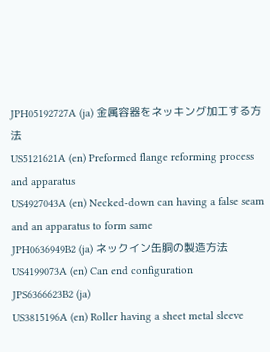JPH05192727A (ja) 金属容器をネッキング加工する方法
US5121621A (en) Preformed flange reforming process and apparatus
US4927043A (en) Necked-down can having a false seam and an apparatus to form same
JPH0636949B2 (ja) ネックイン缶胴の製造方法
US4199073A (en) Can end configuration
JPS6366623B2 (ja)
US3815196A (en) Roller having a sheet metal sleeve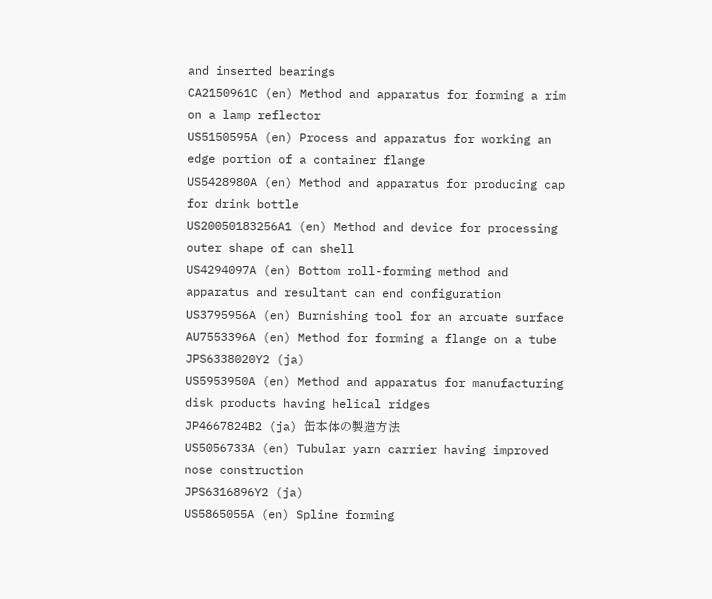and inserted bearings
CA2150961C (en) Method and apparatus for forming a rim on a lamp reflector
US5150595A (en) Process and apparatus for working an edge portion of a container flange
US5428980A (en) Method and apparatus for producing cap for drink bottle
US20050183256A1 (en) Method and device for processing outer shape of can shell
US4294097A (en) Bottom roll-forming method and apparatus and resultant can end configuration
US3795956A (en) Burnishing tool for an arcuate surface
AU7553396A (en) Method for forming a flange on a tube
JPS6338020Y2 (ja)
US5953950A (en) Method and apparatus for manufacturing disk products having helical ridges
JP4667824B2 (ja) 缶本体の製造方法
US5056733A (en) Tubular yarn carrier having improved nose construction
JPS6316896Y2 (ja)
US5865055A (en) Spline forming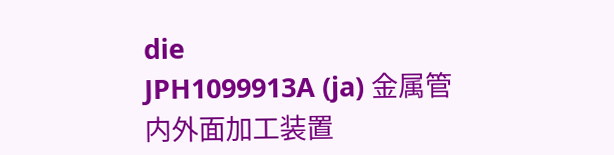die
JPH1099913A (ja) 金属管内外面加工装置